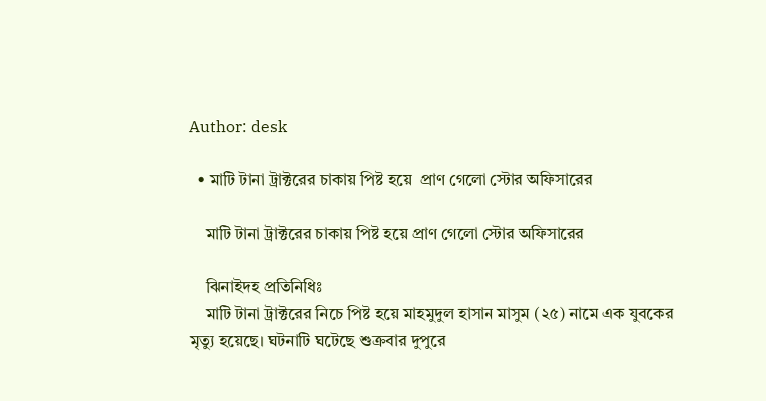Author: desk

  • মাটি টানা ট্রাক্টরের চাকায় পিষ্ট হয়ে  প্রাণ গেলো স্টোর অফিসারের

    মাটি টানা ট্রাক্টরের চাকায় পিষ্ট হয়ে প্রাণ গেলো স্টোর অফিসারের

    ঝিনাইদহ প্রতিনিধিঃ
    মাটি টানা ট্রাক্টরের নিচে পিষ্ট হয়ে মাহমুদুল হাসান মাসুম (২৫) নামে এক যুবকের মৃত্যু হয়েছে। ঘটনাটি ঘটেছে শুক্রবার দুপুরে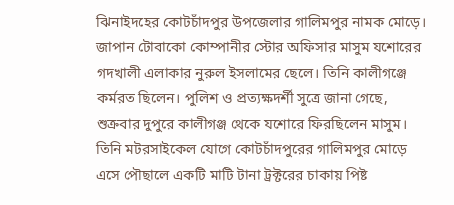ঝিনাইদহের কোটচাঁদপুর উপজেলার গালিমপুর নামক মোড়ে। জাপান টোবাকো কোম্পানীর স্টোর অফিসার মাসুম যশোরের গদখালী এলাকার নুরুল ইসলামের ছেলে। তিনি কালীগঞ্জে কর্মরত ছিলেন। পুলিশ ও প্রত্যক্ষদর্শী সুত্রে জানা গেছে, শুক্রবার দুপুরে কালীগঞ্জ থেকে যশোরে ফিরছিলেন মাসুম। তিনি মটরসাইকেল যোগে কোটচাঁদপুরের গালিমপুর মোড়ে এসে পৌছালে একটি মাটি টানা ট্রক্টরের চাকায় পিষ্ট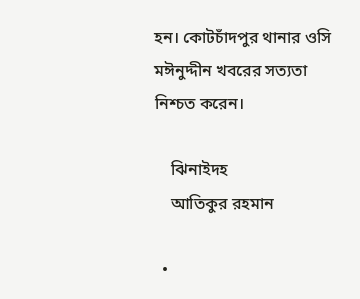হন। কোটচাঁদপুর থানার ওসি মঈনুদ্দীন খবরের সত্যতা নিশ্চত করেন।

    ঝিনাইদহ
    আতিকুর রহমান

  •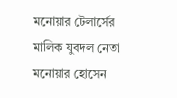মনোয়ার টেলার্সের মালিক যুবদল নেতা  মনোয়ার হোসেন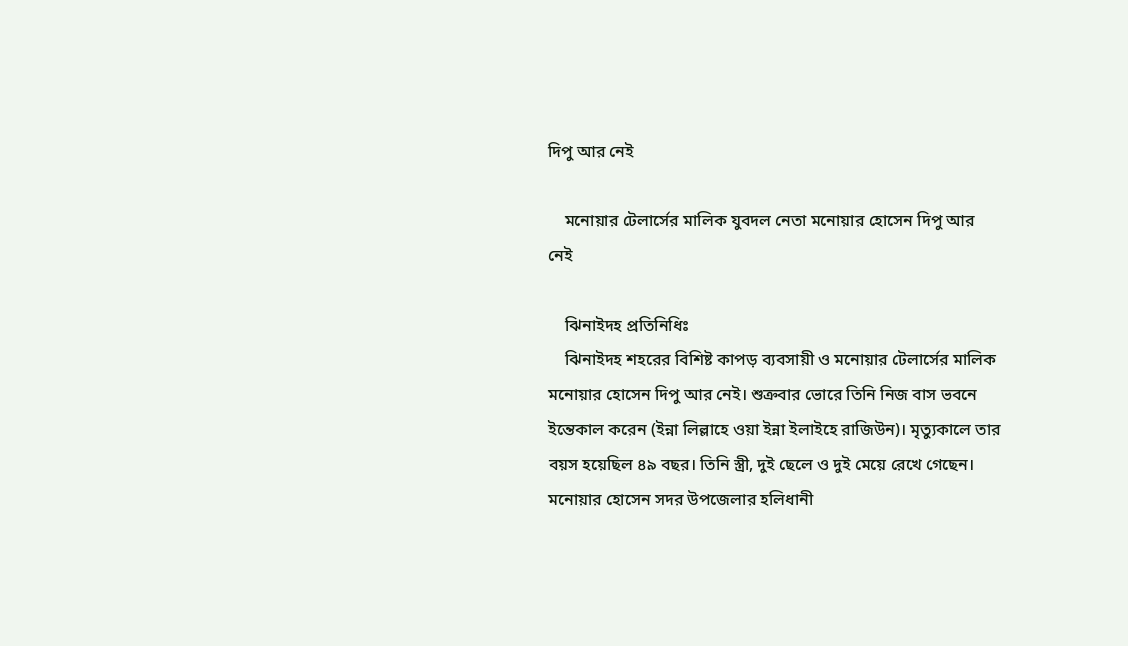দিপু আর নেই

    মনোয়ার টেলার্সের মালিক যুবদল নেতা মনোয়ার হোসেন দিপু আর নেই

    ঝিনাইদহ প্রতিনিধিঃ
    ঝিনাইদহ শহরের বিশিষ্ট কাপড় ব্যবসায়ী ও মনোয়ার টেলার্সের মালিক মনোয়ার হোসেন দিপু আর নেই। শুক্রবার ভোরে তিনি নিজ বাস ভবনে ইন্তেকাল করেন (ইন্না লিল্লাহে ওয়া ইন্না ইলাইহে রাজিউন)। মৃত্যুকালে তার বয়স হয়েছিল ৪৯ বছর। তিনি স্ত্রী, দুই ছেলে ও দুই মেয়ে রেখে গেছেন। মনোয়ার হোসেন সদর উপজেলার হলিধানী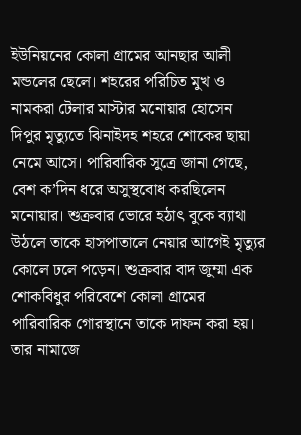ইউনিয়নের কোলা গ্রামের আনছার আলী মন্ডলের ছেলে। শহরের পরিচিত মুখ ও নামকরা টেলার মাস্টার মনোয়ার হোসেন দিপুর মৃত্যুতে ঝিনাইদহ শহরে শোকের ছায়া নেমে আসে। পারিবারিক সুত্রে জানা গেছে, বেশ ক’দিন ধরে অসুস্থবোধ করছিলেন মনোয়ার। শুক্রবার ভোরে হঠাৎ বুকে ব্যাথা উঠলে তাকে হাসপাতালে নেয়ার আগেই মৃত্যুর কোলে ঢলে পড়েন। শুক্রবার বাদ জুম্মা এক শোকবিধুর পরিবেশে কোলা গ্রামের পারিবারিক গোরস্থানে তাকে দাফন করা হয়। তার নামাজে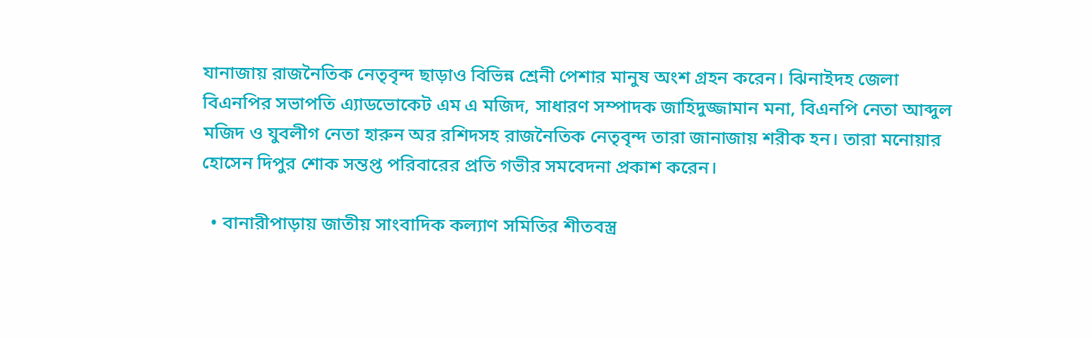যানাজায় রাজনৈতিক নেতৃবৃন্দ ছাড়াও বিভিন্ন শ্রেনী পেশার মানুষ অংশ গ্রহন করেন। ঝিনাইদহ জেলা বিএনপির সভাপতি এ্যাডভোকেট এম এ মজিদ, সাধারণ সম্পাদক জাহিদুজ্জামান মনা, বিএনপি নেতা আব্দুল মজিদ ও যুবলীগ নেতা হারুন অর রশিদসহ রাজনৈতিক নেতৃবৃন্দ তারা জানাজায় শরীক হন। তারা মনোয়ার হোসেন দিপুর শোক সন্তপ্ত পরিবারের প্রতি গভীর সমবেদনা প্রকাশ করেন।

  • বানারীপাড়ায় জাতীয় সাংবাদিক কল্যাণ সমিতির শীতবস্ত্র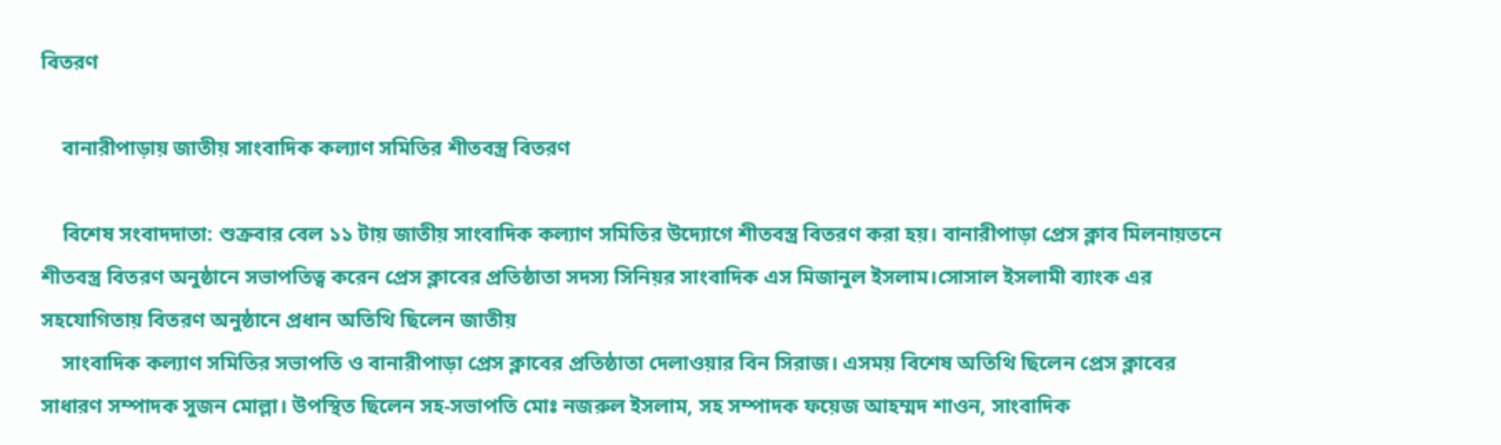বিতরণ

    বানারীপাড়ায় জাতীয় সাংবাদিক কল্যাণ সমিতির শীতবস্ত্র বিতরণ

    বিশেষ সংবাদদাতা: শুক্রবার বেল ১১ টায় জাতীয় সাংবাদিক কল্যাণ সমিতির উদ্যোগে শীতবস্ত্র বিতরণ করা হয়। বানারীপাড়া প্রেস ক্লাব মিলনায়তনে শীতবস্ত্র বিতরণ অনুষ্ঠানে সভাপতিত্ব করেন প্রেস ক্লাবের প্রতিষ্ঠাতা সদস্য সিনিয়র সাংবাদিক এস মিজানুল ইসলাম।সোসাল ইসলামী ব্যাংক এর সহযোগিতায় বিতরণ অনুষ্ঠানে প্রধান অতিথি ছিলেন জাতীয়
    সাংবাদিক কল্যাণ সমিতির সভাপতি ও বানারীপাড়া প্রেস ক্লাবের প্রতিষ্ঠাতা দেলাওয়ার বিন সিরাজ। এসময় বিশেষ অতিথি ছিলেন প্রেস ক্লাবের সাধারণ সম্পাদক সুজন মোল্লা। উপস্থিত ছিলেন সহ-সভাপতি মোঃ নজরুল ইসলাম, সহ সম্পাদক ফয়েজ আহম্মদ শাওন, সাংবাদিক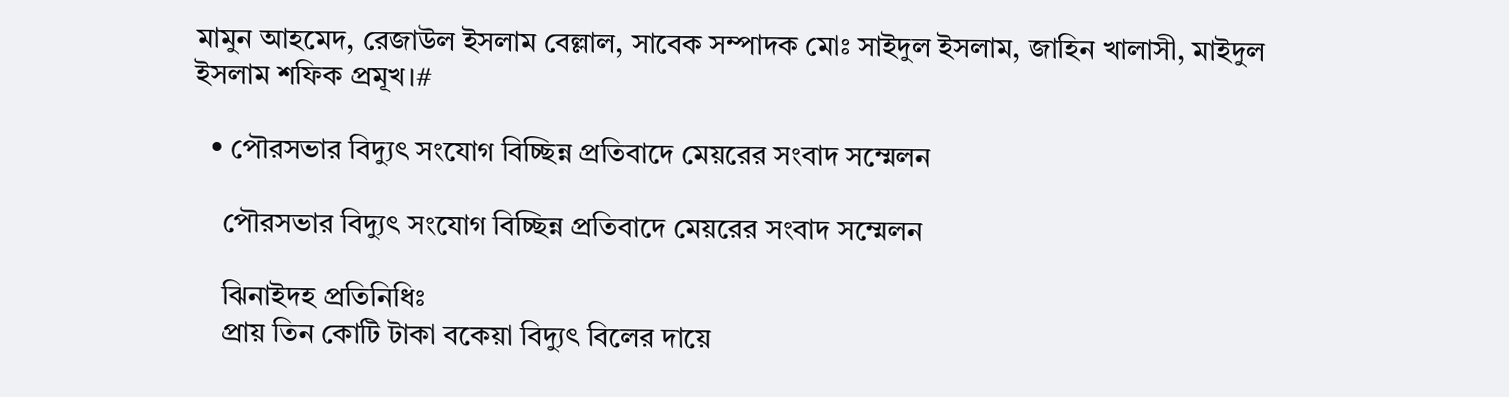মামুন আহমেদ, রেজাউল ইসলাম বেল্লাল, সাবেক সম্পাদক মোঃ সাইদুল ইসলাম, জাহিন খালাসী, মাইদুল ইসলাম শফিক প্রমূখ।#

  • পৌরসভার বিদ্যুৎ সংযোগ বিচ্ছিন্ন প্রতিবাদে মেয়রের সংবাদ সম্মেলন

    পৌরসভার বিদ্যুৎ সংযোগ বিচ্ছিন্ন প্রতিবাদে মেয়রের সংবাদ সম্মেলন

    ঝিনাইদহ প্রতিনিধিঃ
    প্রায় তিন কোটি টাকা বকেয়া বিদ্যুৎ বিলের দায়ে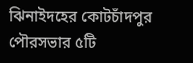ঝিনাইদহের কোটচাঁদপুর পৌরসভার ৫টি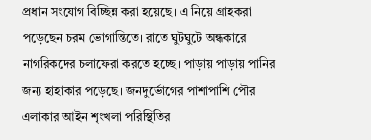প্রধান সংযোগ বিচ্ছিন্ন করা হয়েছে। এ নিয়ে গ্রাহকরা পড়েছেন চরম ভোগান্তিতে। রাতে ঘুটঘুটে অন্ধকারে নাগরিকদের চলাফেরা করতে হচ্ছে। পাড়ায় পাড়ায় পানির জন্য হাহাকার পড়েছে। জনদুর্ভোগের পাশাপাশি পৌর এলাকার আইন শৃংখলা পরিস্থিতির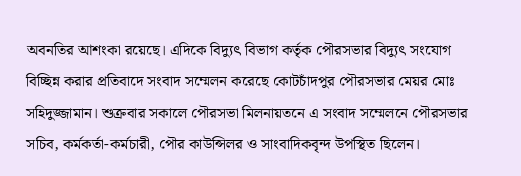অবনতির আশংকা রয়েছে। এদিকে বিদ্যুৎ বিভাগ কর্তৃক পৌরসভার বিদ্যুৎ সংযোগ বিচ্ছিন্ন করার প্রতিবাদে সংবাদ সম্মেলন করেছে কোটচাঁদপুর পৌরসভার মেয়র মোঃ সহিদুজ্জামান। শুক্রবার সকালে পৌরসভা মিলনায়তনে এ সংবাদ সম্মেলনে পৌরসভার সচিব, কর্মকর্তা-কর্মচারী, পৌর কাউন্সিলর ও সাংবাদিকবৃন্দ উপস্থিত ছিলেন।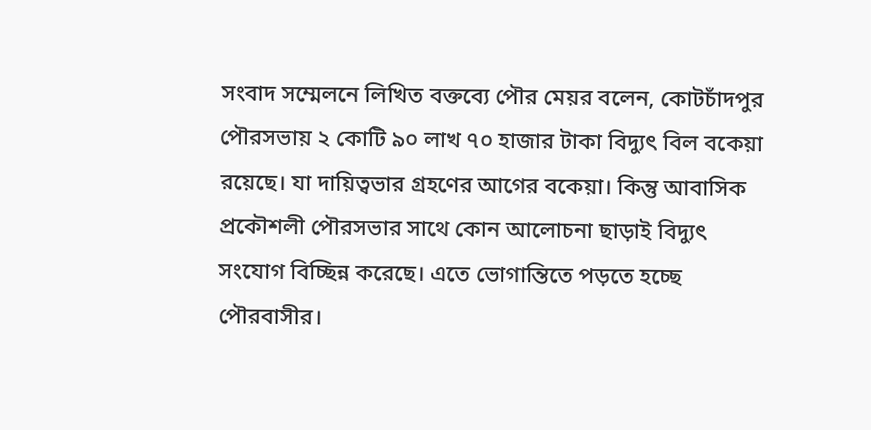সংবাদ সম্মেলনে লিখিত বক্তব্যে পৌর মেয়র বলেন, কোটচাঁদপুর পৌরসভায় ২ কোটি ৯০ লাখ ৭০ হাজার টাকা বিদ্যুৎ বিল বকেয়া রয়েছে। যা দায়িত্বভার গ্রহণের আগের বকেয়া। কিন্তু আবাসিক প্রকৌশলী পৌরসভার সাথে কোন আলোচনা ছাড়াই বিদ্যুৎ সংযোগ বিচ্ছিন্ন করেছে। এতে ভোগান্তিতে পড়তে হচ্ছে পৌরবাসীর।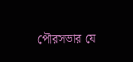পৌরসভার যে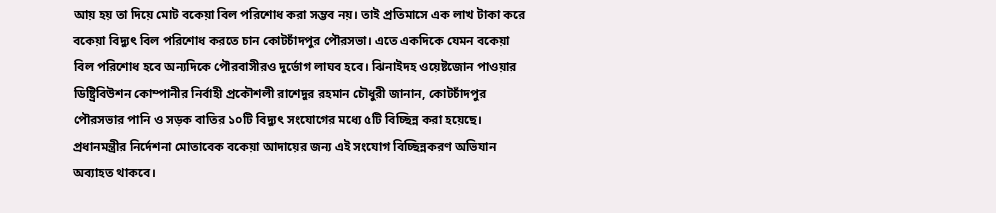আয় হয় তা দিয়ে মোট বকেয়া বিল পরিশোধ করা সম্ভব নয়। তাই প্রতিমাসে এক লাখ টাকা করে বকেয়া বিদ্যুৎ বিল পরিশোধ করতে চান কোটচাঁদপুর পৌরসভা। এতে একদিকে যেমন বকেয়া বিল পরিশোধ হবে অন্যদিকে পৌরবাসীরও দুর্ভোগ লাঘব হবে। ঝিনাইদহ ওয়েষ্টজোন পাওয়ার ডিষ্ট্রিবিউশন কোম্পানীর নির্বাহী প্রকৌশলী রাশেদুর রহমান চৌধুরী জানান, কোটচাঁদপুর পৌরসভার পানি ও সড়ক বাতির ১০টি বিদ্যুৎ সংযোগের মধ্যে ৫টি বিচ্ছিন্ন করা হয়েছে। প্রধানমন্ত্রীর নির্দেশনা মোতাবেক বকেয়া আদায়ের জন্য এই সংযোগ বিচ্ছিন্নকরণ অভিযান অব্যাহত থাকবে।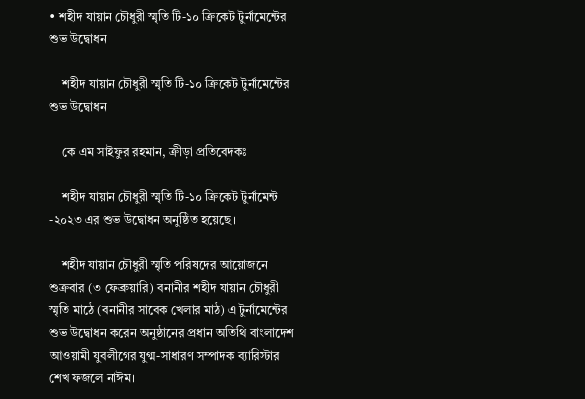• শহীদ যায়ান চৌধুরী স্মৃতি টি-১০ ক্রিকেট টুর্নামেন্টের শুভ উদ্বোধন

    শহীদ যায়ান চৌধুরী স্মৃতি টি-১০ ক্রিকেট টুর্নামেন্টের শুভ উদ্বোধন

    কে এম সাইফুর রহমান, ক্রীড়া প্রতিবেদকঃ

    শহীদ যায়ান চৌধুরী স্মৃতি টি-১০ ক্রিকেট টুর্নামেন্ট -২০২৩ এর শুভ উদ্বোধন অনুষ্ঠিত হয়েছে।

    শহীদ যায়ান চৌধুরী স্মৃতি পরিষদের আয়োজনে শুক্রবার (৩ ফেব্রুয়ারি) বনানীর শহীদ যায়ান চৌধুরী স্মৃতি মাঠে (বনানীর সাবেক খেলার মাঠ) এ টুর্নামেন্টের শুভ উদ্বোধন করেন অনুষ্ঠানের প্রধান অতিথি বাংলাদেশ আওয়ামী যুবলীগের যুগ্ম-সাধারণ সম্পাদক ব্যারিস্টার শেখ ফজলে নাঈম।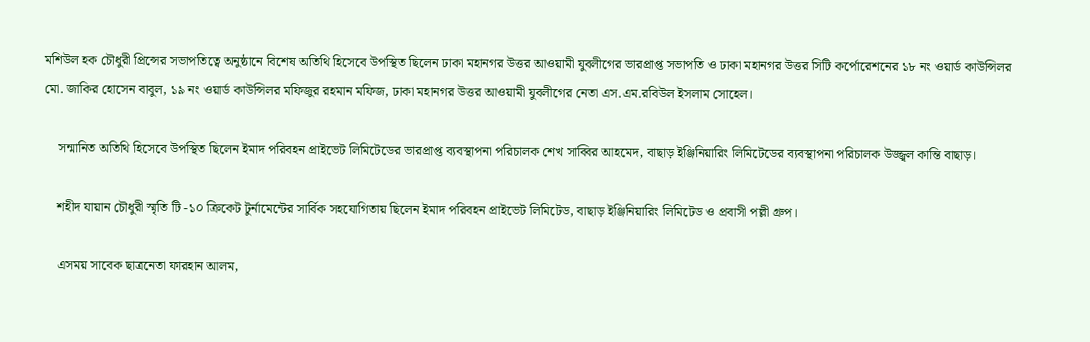মশিউল হক চৌধুরী প্রিন্সের সভাপতিত্বে অনুষ্ঠানে বিশেষ অতিথি হিসেবে উপস্থিত ছিলেন ঢাকা মহানগর উত্তর আওয়ামী যুবলীগের ভারপ্রাপ্ত সভাপতি ও ঢাকা মহানগর উত্তর সিটি কর্পোরেশনের ১৮ নং ওয়ার্ড কাউন্সিলর মো. জাকির হোসেন বাবুল, ১৯ নং ওয়ার্ড কাউন্সিলর মফিজুর রহমান মফিজ, ঢাকা মহানগর উত্তর আওয়ামী যুবলীগের নেতা এস.এম.রবিউল ইসলাম সোহেল।

    সন্মানিত অতিথি হিসেবে উপস্থিত ছিলেন ইমাদ পরিবহন প্রাইভেট লিমিটেডের ভারপ্রাপ্ত ব্যবস্থাপনা পরিচালক শেখ সাব্বির আহমেদ, বাছাড় ইঞ্জিনিয়ারিং লিমিটেডের ব্যবস্থাপনা পরিচালক উজ্জ্বল কান্তি বাছাড়।

    শহীদ যায়ান চৌধুরী স্মৃতি টি -১০ ক্রিকেট টুর্নামেন্টের সার্বিক সহযোগিতায় ছিলেন ইমাদ পরিবহন প্রাইভেট লিমিটেড, বাছাড় ইঞ্জিনিয়ারিং লিমিটেড ও প্রবাসী পল্লী গ্রুপ।

    এসময় সাবেক ছাত্রনেতা ফারহান আলম,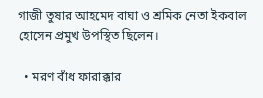গাজী তুষার আহমেদ বাঘা ও শ্রমিক নেতা ইকবাল হোসেন প্রমুখ উপস্থিত ছিলেন।

  • মরণ বাঁধ ফারাক্কার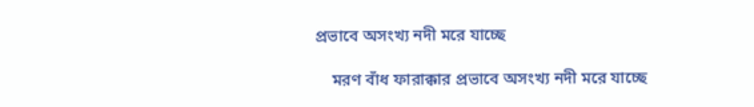প্রভাবে অসংখ্য নদী মরে যাচ্ছে

    মরণ বাঁধ ফারাক্কার প্রভাবে অসংখ্য নদী মরে যাচ্ছে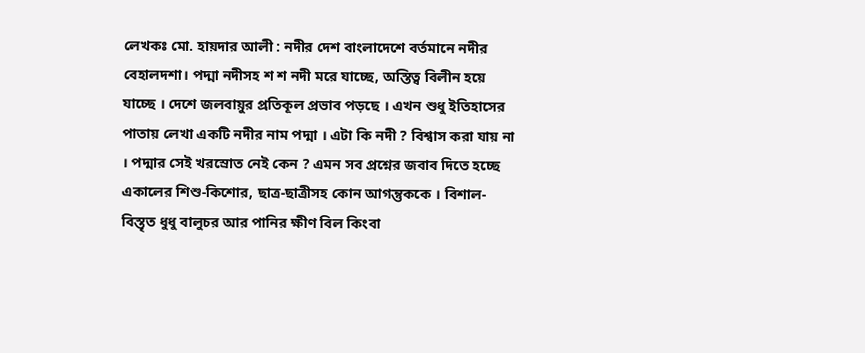লেখকঃ মো. হায়দার আলী : নদীর দেশ বাংলাদেশে বর্তমানে নদীর বেহালদশা। পদ্মা নদীসহ শ শ নদী মরে যাচ্ছে, অস্তিত্ব বিলীন হয়ে যাচ্ছে । দেশে জলবায়ুর প্রতিকূল প্রভাব পড়ছে । এখন শুধু ইতিহাসের পাতায় লেখা একটি নদীর নাম পদ্মা । এটা কি নদী ? বিশ্বাস করা যায় না । পদ্মার সেই খরস্রোত নেই কেন ? এমন সব প্রশ্নের জবাব দিতে হচ্ছে একালের শিশু-কিশোর, ছাত্র-ছাত্রীসহ কোন আগন্তুককে । বিশাল-বিস্তৃত ধুধু বালুচর আর পানির ক্ষীণ বিল কিংবা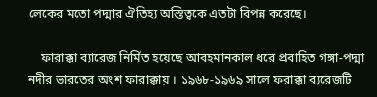লেকের মতো পদ্মার ঐতিহ্য অস্তিত্বকে এতটা বিপন্ন করেছে।

    ফারাক্কা ব্যারেজ নির্মিত হয়েছে আবহমানকাল ধরে প্রবাহিত গঙ্গা-পদ্মা নদীর ভারতের অংশ ফারাক্কায় । ১৯৬৮-১৯৬৯ সালে ফরাক্কা ব্যরেজটি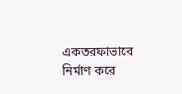একতরফাভাবে নির্মাণ করে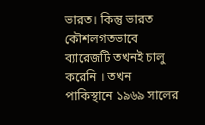ভারত। কিন্তু ভারত কৌশলগতভাবে ব্যারেজটি তখনই চালু করেনি । তখন পাকিস্থানে ১৯৬৯ সালের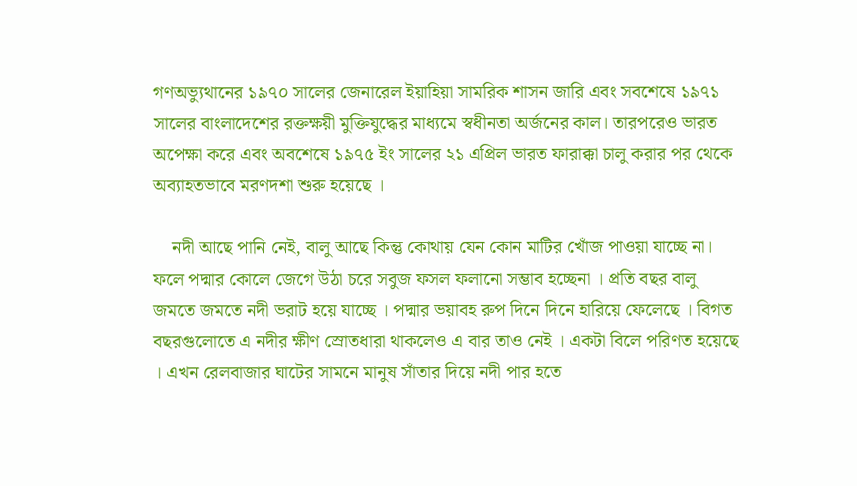গণঅভ্যুথানের ১৯৭০ সালের জেনারেল ইয়াহিয়া সামরিক শাসন জারি এবং সবশেষে ১৯৭১ সালের বাংলাদেশের রক্তক্ষয়ী মুক্তিযুদ্ধের মাধ্যমে স্বধীনতা অর্জনের কাল। তারপরেও ভারত অপেক্ষা করে এবং অবশেষে ১৯৭৫ ইং সালের ২১ এপ্রিল ভারত ফারাক্কা চালু করার পর থেকে অব্যাহতভাবে মরণদশা শুরু হয়েছে ।

    নদী আছে পানি নেই, বালু আছে কিন্তু কোথায় যেন কোন মাটির খোঁজ পাওয়া যাচ্ছে না। ফলে পদ্মার কোলে জেগে উঠা চরে সবুজ ফসল ফলানো সম্ভাব হচ্ছেনা । প্রতি বছর বালু জমতে জমতে নদী ভরাট হয়ে যাচ্ছে । পদ্মার ভয়াবহ রুপ দিনে দিনে হারিয়ে ফেলেছে । বিগত বছরগুলোতে এ নদীর ক্ষীণ স্রোতধারা থাকলেও এ বার তাও নেই । একটা বিলে পরিণত হয়েছে । এখন রেলবাজার ঘাটের সামনে মানুষ সাঁতার দিয়ে নদী পার হতে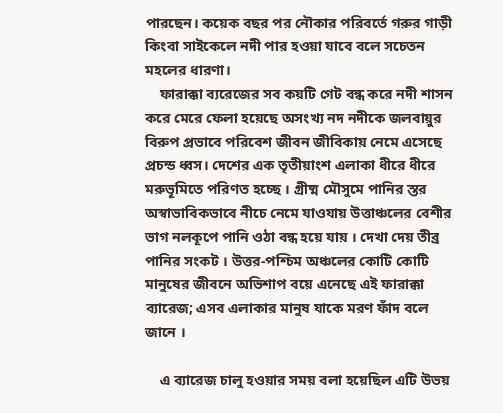পারছেন। কয়েক বছর পর নৌকার পরিবর্তে গরুর গাড়ী কিংবা সাইকেলে নদী পার হওয়া যাবে বলে সচেতন মহলের ধারণা।
    ফারাক্কা ব্যরেজের সব কয়টি গেট বন্ধ করে নদী শাসন করে মেরে ফেলা হয়েছে অসংখ্য নদ নদীকে জলবায়ুর বিরুপ প্রভাবে পরিবেশ জীবন জীবিকায় নেমে এসেছে প্রচন্ড ধ্বস। দেশের এক তৃতীয়াংশ এলাকা ধীরে ধীরে মরুভূমিতে পরিণত হচ্ছে । গ্রীষ্ম মৌসুমে পানির স্তর অস্বাভাবিকভাবে নীচে নেমে যাওযায় উত্তাঞ্চলের বেশীর ভাগ নলকূপে পানি ওঠা বন্ধ হয়ে যায় । দেখা দেয় তীব্র পানির সংকট । উত্তর-পশ্চিম অঞ্চলের কোটি কোটি মানুষের জীবনে অভিশাপ বয়ে এনেছে এই ফারাক্কা ব্যারেজ; এসব এলাকার মানুষ যাকে মরণ ফাঁদ বলে জানে ।

    এ ব্যারেজ চালু হওয়ার সময় বলা হয়েছিল এটি উভয়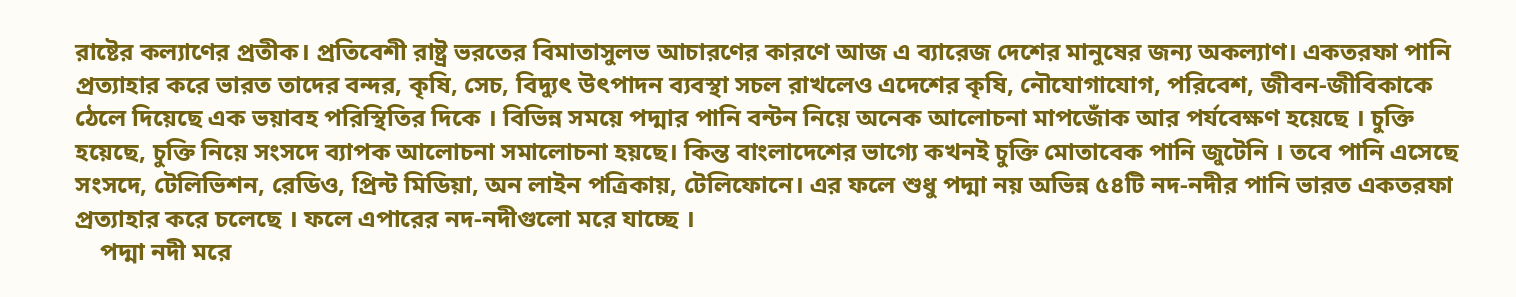রাষ্টের কল্যাণের প্রতীক। প্রতিবেশী রাষ্ট্র ভরতের বিমাতাসুলভ আচারণের কারণে আজ এ ব্যারেজ দেশের মানুষের জন্য অকল্যাণ। একতরফা পানি প্রত্যাহার করে ভারত তাদের বন্দর, কৃষি, সেচ, বিদ্যুৎ উৎপাদন ব্যবস্থা সচল রাখলেও এদেশের কৃষি, নৌযোগাযোগ, পরিবেশ, জীবন-জীবিকাকে ঠেলে দিয়েছে এক ভয়াবহ পরিস্থিতির দিকে । বিভিন্ন সময়ে পদ্মার পানি বন্টন নিয়ে অনেক আলোচনা মাপজোঁক আর পর্যবেক্ষণ হয়েছে । চুক্তি হয়েছে, চুক্তি নিয়ে সংসদে ব্যাপক আলোচনা সমালোচনা হয়ছে। কিন্ত বাংলাদেশের ভাগ্যে কখনই চুক্তি মোতাবেক পানি জুটেনি । তবে পানি এসেছে সংসদে, টেলিভিশন, রেডিও, প্রিন্ট মিডিয়া, অন লাইন পত্রিকায়, টেলিফোনে। এর ফলে শুধু পদ্মা নয় অভিন্ন ৫৪টি নদ-নদীর পানি ভারত একতরফা প্রত্যাহার করে চলেছে । ফলে এপারের নদ-নদীগুলো মরে যাচ্ছে ।
    পদ্মা নদী মরে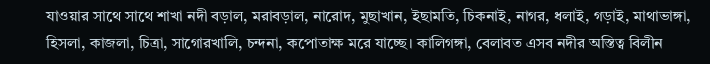যাওয়ার সাথে সাথে শাখা নদী বড়াল, মরাবড়াল, নারোদ, মুছাখান, ইছামতি, চিকনাই, নাগর, ধলাই, গড়াই, মাথাভাঙ্গা, হিসলা, কাজলা, চিত্রা, সাগোরখালি, চন্দনা, কপোতাক্ষ মরে যাচ্ছে। কালিগঙ্গা, বেলাবত এসব নদীর অস্তিত্ব বিলীন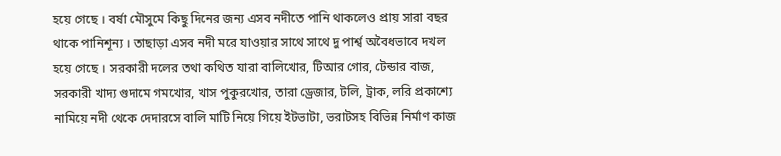হয়ে গেছে । বর্ষা মৌসুমে কিছু দিনের জন্য এসব নদীতে পানি থাকলেও প্রায় সারা বছর থাকে পানিশূন্য । তাছাড়া এসব নদী মরে যাওয়ার সাথে সাথে দু পার্শ্ব অবৈধভাবে দখল হয়ে গেছে । সরকারী দলের তথা কথিত যারা বালিখোর, টিআর গোর, টেন্ডার বাজ, সরকারী খাদ্য গুদামে গমখোর, খাস পুকুরখোর, তারা ড্রেজার, টলি, ট্রাক, লরি প্রকাশ্যে নামিয়ে নদী থেকে দেদারসে বালি মাটি নিয়ে গিয়ে ইটভাটা, ভরাটসহ বিভিন্ন নির্মাণ কাজ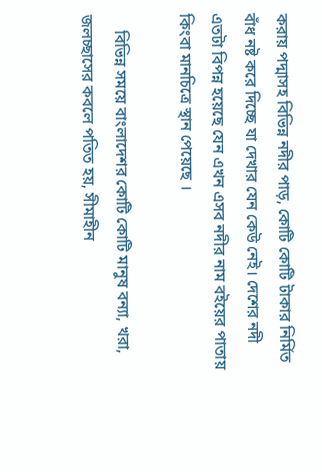করায় পদ্মাসহ বিভিন্ন নদীর পাড়, কোটি কোটি টাকার নির্মিত বাঁধ নষ্ট করে দিচ্ছে যা দেখার যেন কেউ নেই। দেশের নদী এতটা বিপন্ন হয়েছে যেন এখন এসব নদীর নাম বইয়ের পাতায় কিংবা মানচিত্রে স্থান পেয়েছে ।

    বিভিন্ন সময়ে বাংলাদেশর কোটি কোটি মানুষ বন্যা, খরা, জলচ্ছাসের কবলে পতিত হয়, সীমাহীন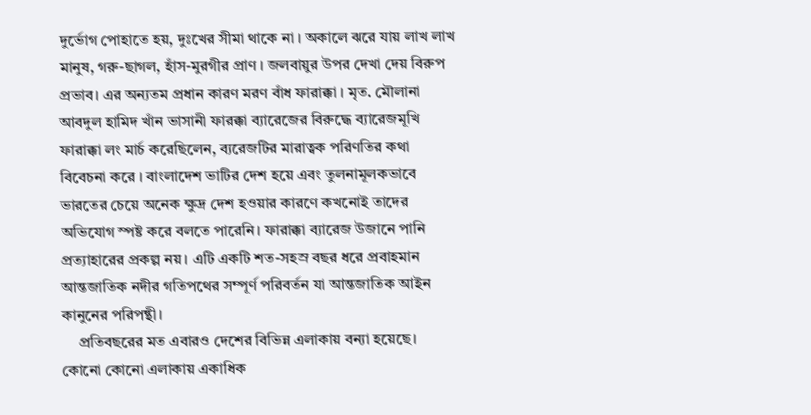দুর্ভোগ পোহাতে হয়, দুঃখের সীমা থাকে না । অকালে ঝরে যায় লাখ লাখ মানুষ, গরু-ছাগল, হাঁস-মুরগীর প্রাণ । জলবায়ুর উপর দেখা দেয় বিরুপ প্রভাব। এর অন্যতম প্রধান কারণ মরণ বাঁধ ফারাক্কা । মৃত. মৌলানা আবদুল হামিদ খাঁন ভাসানী ফারক্কা ব্যারেজের বিরুদ্ধে ব্যারেজমূখি ফারাক্কা লং মার্চ করেছিলেন, ব্যরেজটির মারাত্বক পরিণতির কথা বিবেচনা করে । বাংলাদেশ ভাটির দেশ হয়ে এবং তুলনামূলকভাবে ভারতের চেয়ে অনেক ক্ষুদ্র দেশ হওয়ার কারণে কখনোই তাদের অভিযোগ স্পষ্ট করে বলতে পারেনি। ফারাক্কা ব্যারেজ উজানে পানি প্রত্যাহারের প্রকল্প নয়। এটি একটি শত-সহস্র বছর ধরে প্রবাহমান আন্তজাতিক নদীর গতিপথের সম্পূর্ণ পরিবর্তন যা আন্তজাতিক আইন কানুনের পরিপন্থী।
    প্রতিবছরের মত এবারও দেশের বিভিন্ন এলাকায় বন্যা হয়েছে। কোনো কোনো এলাকায় একাধিক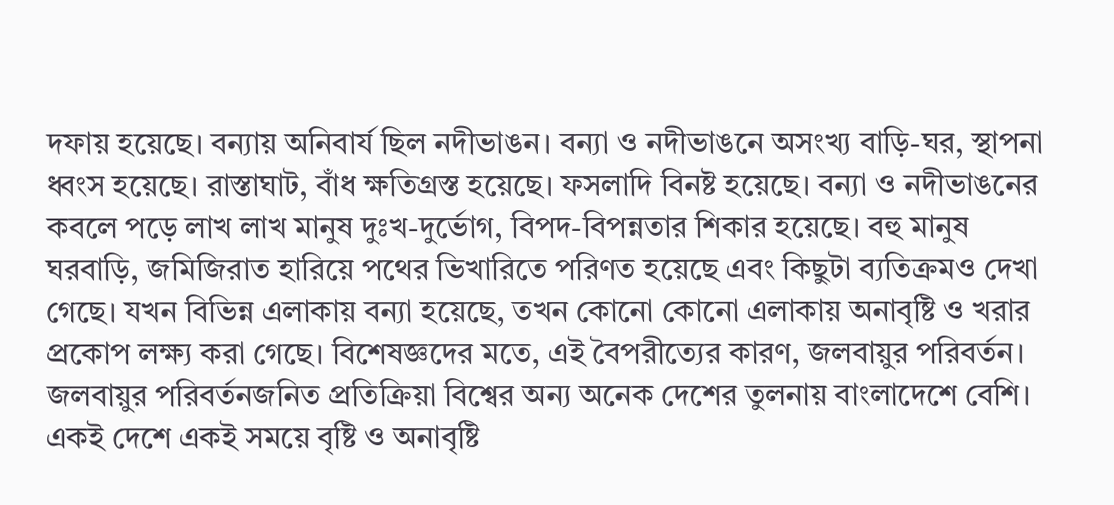দফায় হয়েছে। বন্যায় অনিবার্য ছিল নদীভাঙন। বন্যা ও নদীভাঙনে অসংখ্য বাড়ি-ঘর, স্থাপনা ধ্বংস হয়েছে। রাস্তাঘাট, বাঁধ ক্ষতিগ্রস্ত হয়েছে। ফসলাদি বিনষ্ট হয়েছে। বন্যা ও নদীভাঙনের কবলে পড়ে লাখ লাখ মানুষ দুঃখ-দুর্ভোগ, বিপদ-বিপন্নতার শিকার হয়েছে। বহু মানুষ ঘরবাড়ি, জমিজিরাত হারিয়ে পথের ভিখারিতে পরিণত হয়েছে এবং কিছুটা ব্যতিক্রমও দেখা গেছে। যখন বিভিন্ন এলাকায় বন্যা হয়েছে, তখন কোনো কোনো এলাকায় অনাবৃষ্টি ও খরার প্রকোপ লক্ষ্য করা গেছে। বিশেষজ্ঞদের মতে, এই বৈপরীত্যের কারণ, জলবায়ুর পরিবর্তন। জলবায়ুর পরিবর্তনজনিত প্রতিক্রিয়া বিশ্বের অন্য অনেক দেশের তুলনায় বাংলাদেশে বেশি। একই দেশে একই সময়ে বৃষ্টি ও অনাবৃষ্টি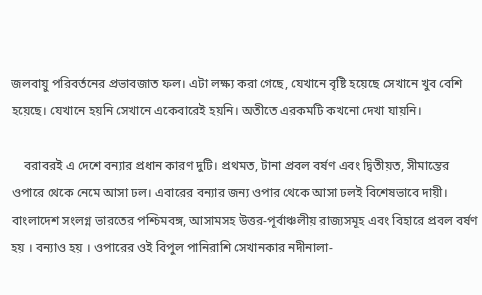জলবায়ু পরিবর্তনের প্রভাবজাত ফল। এটা লক্ষ্য করা গেছে, যেখানে বৃষ্টি হয়েছে সেখানে খুব বেশি হয়েছে। যেখানে হয়নি সেখানে একেবারেই হয়নি। অতীতে এরকমটি কখনো দেখা যায়নি।

    বরাবরই এ দেশে বন্যার প্রধান কারণ দুটি। প্রথমত, টানা প্রবল বর্ষণ এবং দ্বিতীয়ত, সীমান্তের ওপারে থেকে নেমে আসা ঢল। এবারের বন্যার জন্য ওপার থেকে আসা ঢলই বিশেষভাবে দায়ী। বাংলাদেশ সংলগ্ন ভারতের পশ্চিমবঙ্গ, আসামসহ উত্তর-পূর্বাঞ্চলীয় রাজ্যসমূহ এবং বিহারে প্রবল বর্ষণ হয় । বন্যাও হয় । ওপারের ওই বিপুল পানিরাশি সেখানকার নদীনালা-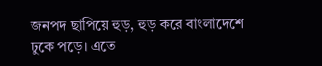জনপদ ছাপিয়ে হুড়, হুড় করে বাংলাদেশে ঢুকে পড়ে। এতে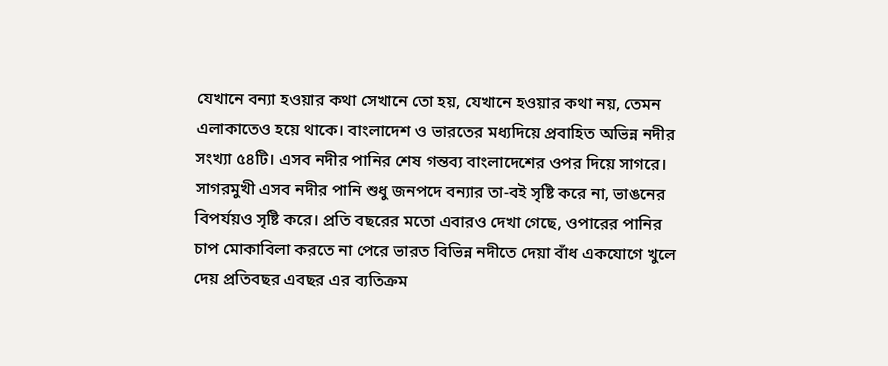যেখানে বন্যা হওয়ার কথা সেখানে তো হয়, যেখানে হওয়ার কথা নয়, তেমন এলাকাতেও হয়ে থাকে। বাংলাদেশ ও ভারতের মধ্যদিয়ে প্রবাহিত অভিন্ন নদীর সংখ্যা ৫৪টি। এসব নদীর পানির শেষ গন্তব্য বাংলাদেশের ওপর দিয়ে সাগরে। সাগরমুখী এসব নদীর পানি শুধু জনপদে বন্যার তা-বই সৃষ্টি করে না, ভাঙনের বিপর্যয়ও সৃষ্টি করে। প্রতি বছরের মতো এবারও দেখা গেছে, ওপারের পানির চাপ মোকাবিলা করতে না পেরে ভারত বিভিন্ন নদীতে দেয়া বাঁধ একযোগে খুলে দেয় প্রতিবছর এবছর এর ব্যতিক্রম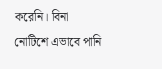করেনি। বিনা নোটিশে এভাবে পানি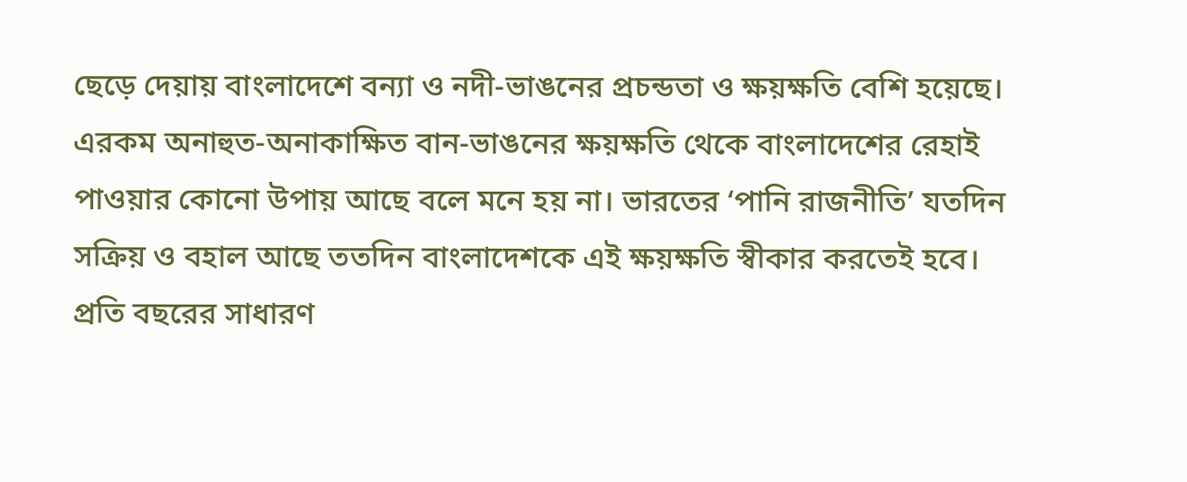ছেড়ে দেয়ায় বাংলাদেশে বন্যা ও নদী-ভাঙনের প্রচন্ডতা ও ক্ষয়ক্ষতি বেশি হয়েছে। এরকম অনাহুত-অনাকাক্ষিত বান-ভাঙনের ক্ষয়ক্ষতি থেকে বাংলাদেশের রেহাই পাওয়ার কোনো উপায় আছে বলে মনে হয় না। ভারতের ‘পানি রাজনীতি’ যতদিন সক্রিয় ও বহাল আছে ততদিন বাংলাদেশকে এই ক্ষয়ক্ষতি স্বীকার করতেই হবে। প্রতি বছরের সাধারণ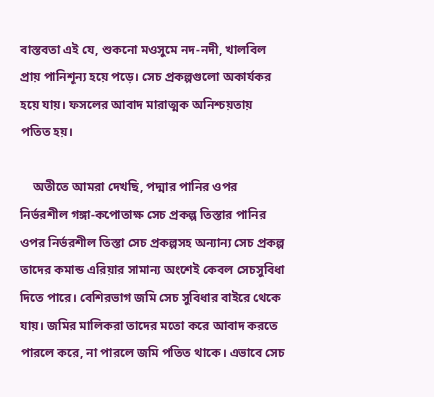বাস্তবতা এই যে, শুকনো মওসুমে নদ-নদী, খালবিল প্রায় পানিশূন্য হয়ে পড়ে। সেচ প্রকল্পগুলো অকার্যকর হয়ে যায়। ফসলের আবাদ মারাত্মক অনিশ্চয়তায় পতিত হয়।

    অতীতে আমরা দেখছি, পদ্মার পানির ওপর নির্ভরশীল গঙ্গা-কপোতাক্ষ সেচ প্রকল্প তিস্তার পানির ওপর নির্ভরশীল তিস্তা সেচ প্রকল্পসহ অন্যান্য সেচ প্রকল্প তাদের কমান্ড এরিয়ার সামান্য অংশেই কেবল সেচসুবিধা দিতে পারে। বেশিরভাগ জমি সেচ সুবিধার বাইরে থেকে যায়। জমির মালিকরা তাদের মতো করে আবাদ করতে পারলে করে, না পারলে জমি পতিত থাকে। এভাবে সেচ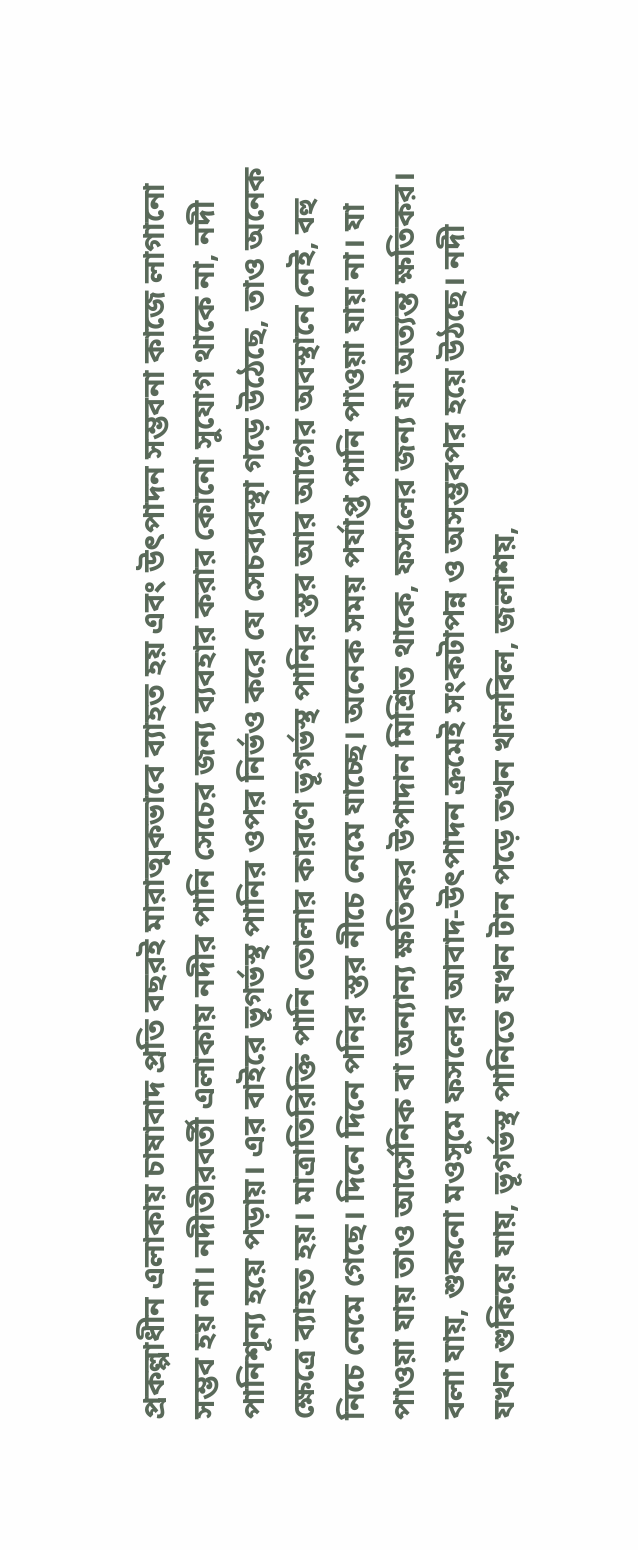প্রকল্পাধীন এলাকায় চাষাবাদ প্রতি বছরই মারাত্মকভাবে ব্যাহত হয় এবং উৎপাদন সম্ভবনা কাজে লাগানো সম্ভব হয় না। নদীতীরবর্তী এলাকায় নদীর পানি সেচের জন্য ব্যবহার করার কোনো সুযোগ থাকে না, নদী পানিশূন্য হয়ে পড়ায়। এর বাইরে ভূগর্ভস্থ পানির ওপর নির্ভও করে যে সেচব্যবস্থা গড়ে উঠেছে, তাও অনেক ক্ষেত্রে ব্যাহত হয়। মাত্রাতিরিক্তি পানি তোলার কারণে ভূগর্ভস্থ পানির স্তর আর আগের অবস্থানে নেই, বহু নিচে নেমে গেছে। দিনে দিনে পনির স্তর নীচে নেমে যাচ্ছে। অনেক সময় পর্যাপ্ত পানি পাওয়া যায় না। যা পাওয়া যায় তাও আর্সেনিক বা অন্যান্য ক্ষতিকর উপাদান মিশ্রিত থাকে, ফসলের জন্য যা অত্যন্ত ক্ষতিকর। বলা যায়, শুকনো মওসুমে ফসলের আবাদ-উৎপাদন ক্রমেই সংকটাপন্ন ও অসম্ভবপর হয়ে উঠছে। নদী যখন শুকিয়ে যায়, ভূগর্ভস্থ পানিতে যখন টান পড়ে তখন খালবিল, জলাশয়,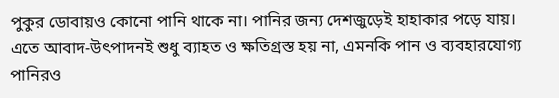পুকুর ডোবায়ও কোনো পানি থাকে না। পানির জন্য দেশজুড়েই হাহাকার পড়ে যায়। এতে আবাদ-উৎপাদনই শুধু ব্যাহত ও ক্ষতিগ্রস্ত হয় না, এমনকি পান ও ব্যবহারযোগ্য পানিরও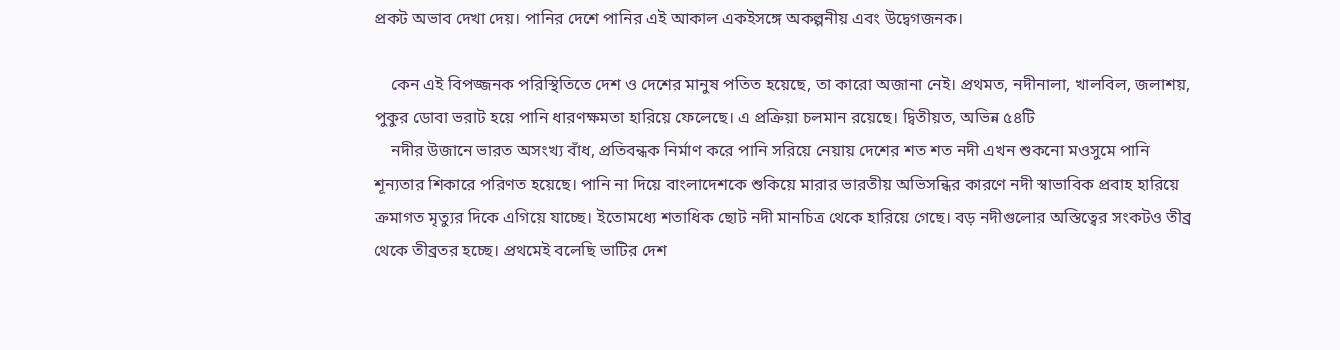প্রকট অভাব দেখা দেয়। পানির দেশে পানির এই আকাল একইসঙ্গে অকল্পনীয় এবং উদ্বেগজনক।

    কেন এই বিপজ্জনক পরিস্থিতিতে দেশ ও দেশের মানুষ পতিত হয়েছে, তা কারো অজানা নেই। প্রথমত, নদীনালা, খালবিল, জলাশয়, পুকুর ডোবা ভরাট হয়ে পানি ধারণক্ষমতা হারিয়ে ফেলেছে। এ প্রক্রিয়া চলমান রয়েছে। দ্বিতীয়ত, অভিন্ন ৫৪টি
    নদীর উজানে ভারত অসংখ্য বাঁধ, প্রতিবন্ধক নির্মাণ করে পানি সরিয়ে নেয়ায় দেশের শত শত নদী এখন শুকনো মওসুমে পানি শূন্যতার শিকারে পরিণত হয়েছে। পানি না দিয়ে বাংলাদেশকে শুকিয়ে মারার ভারতীয় অভিসন্ধির কারণে নদী স্বাভাবিক প্রবাহ হারিয়ে ক্রমাগত মৃত্যুর দিকে এগিয়ে যাচ্ছে। ইতোমধ্যে শতাধিক ছোট নদী মানচিত্র থেকে হারিয়ে গেছে। বড় নদীগুলোর অস্তিত্বের সংকটও তীব্র থেকে তীব্রতর হচ্ছে। প্রথমেই বলেছি ভাটির দেশ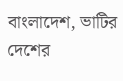বাংলাদেশ, ভাটির দেশের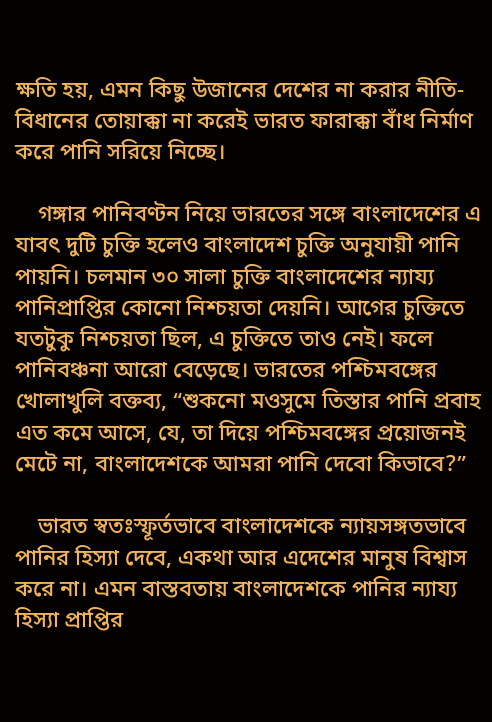ক্ষতি হয়, এমন কিছু উজানের দেশের না করার নীতি-বিধানের তোয়াক্কা না করেই ভারত ফারাক্কা বাঁধ নির্মাণ করে পানি সরিয়ে নিচ্ছে।

    গঙ্গার পানিবণ্টন নিয়ে ভারতের সঙ্গে বাংলাদেশের এ যাবৎ দুটি চুক্তি হলেও বাংলাদেশ চুক্তি অনুযায়ী পানি পায়নি। চলমান ৩০ সালা চুক্তি বাংলাদেশের ন্যায্য পানিপ্রাপ্তির কোনো নিশ্চয়তা দেয়নি। আগের চুক্তিতে যতটুকু নিশ্চয়তা ছিল, এ চুক্তিতে তাও নেই। ফলে পানিবঞ্চনা আরো বেড়েছে। ভারতের পশ্চিমবঙ্গের খোলাখুলি বক্তব্য, “শুকনো মওসুমে তিস্তার পানি প্রবাহ এত কমে আসে, যে, তা দিয়ে পশ্চিমবঙ্গের প্রয়োজনই মেটে না, বাংলাদেশকে আমরা পানি দেবো কিভাবে?”

    ভারত স্বতঃস্ফূর্তভাবে বাংলাদেশকে ন্যায়সঙ্গতভাবে পানির হিস্যা দেবে, একথা আর এদেশের মানুষ বিশ্বাস করে না। এমন বাস্তবতায় বাংলাদেশকে পানির ন্যায্য হিস্যা প্রাপ্তির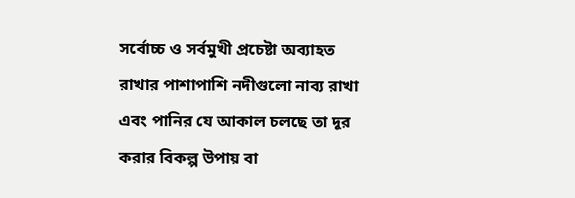সর্বোচ্চ ও সর্বমুখী প্রচেষ্টা অব্যাহত রাখার পাশাপাশি নদীগুলো নাব্য রাখা এবং পানির যে আকাল চলছে তা দূর করার বিকল্প উপায় বা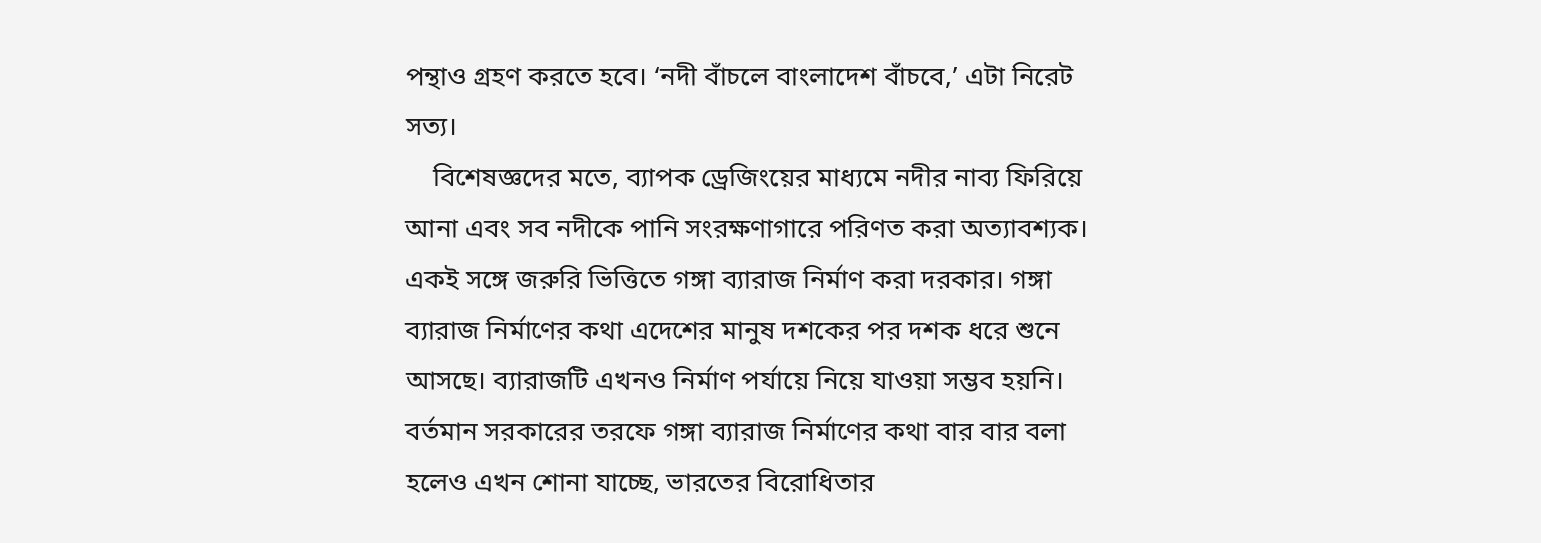পন্থাও গ্রহণ করতে হবে। ‘নদী বাঁচলে বাংলাদেশ বাঁচবে,’ এটা নিরেট সত্য।
    বিশেষজ্ঞদের মতে, ব্যাপক ড্রেজিংয়ের মাধ্যমে নদীর নাব্য ফিরিয়ে আনা এবং সব নদীকে পানি সংরক্ষণাগারে পরিণত করা অত্যাবশ্যক। একই সঙ্গে জরুরি ভিত্তিতে গঙ্গা ব্যারাজ নির্মাণ করা দরকার। গঙ্গা ব্যারাজ নির্মাণের কথা এদেশের মানুষ দশকের পর দশক ধরে শুনে আসছে। ব্যারাজটি এখনও নির্মাণ পর্যায়ে নিয়ে যাওয়া সম্ভব হয়নি। বর্তমান সরকারের তরফে গঙ্গা ব্যারাজ নির্মাণের কথা বার বার বলা হলেও এখন শোনা যাচ্ছে, ভারতের বিরোধিতার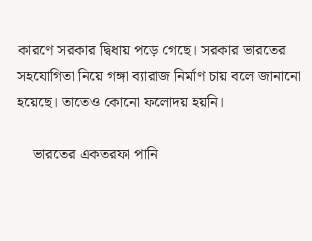কারণে সরকার দ্বিধায় পড়ে গেছে। সরকার ভারতের সহযোগিতা নিয়ে গঙ্গা ব্যারাজ নির্মাণ চায় বলে জানানো হয়েছে। তাতেও কোনো ফলোদয় হয়নি।

    ভারতের একতরফা পানি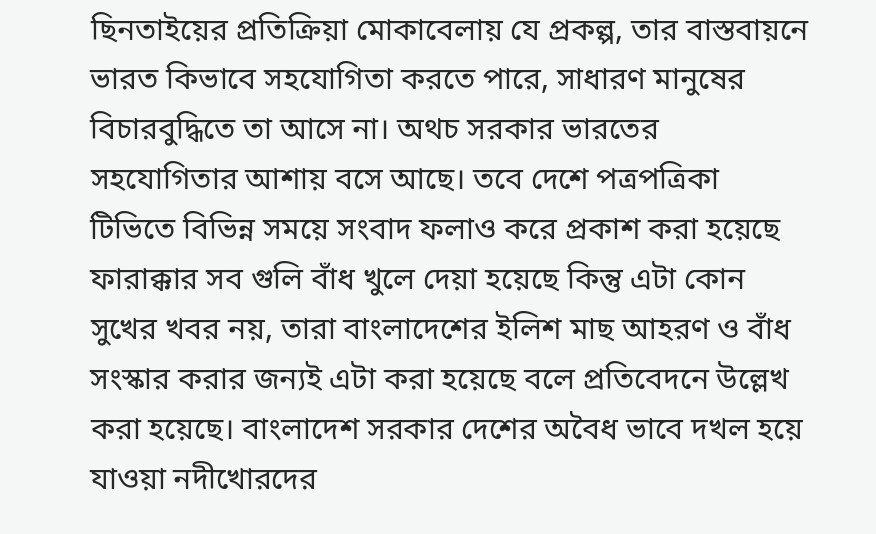ছিনতাইয়ের প্রতিক্রিয়া মোকাবেলায় যে প্রকল্প, তার বাস্তবায়নে ভারত কিভাবে সহযোগিতা করতে পারে, সাধারণ মানুষের বিচারবুদ্ধিতে তা আসে না। অথচ সরকার ভারতের সহযোগিতার আশায় বসে আছে। তবে দেশে পত্রপত্রিকা টিভিতে বিভিন্ন সময়ে সংবাদ ফলাও করে প্রকাশ করা হয়েছে ফারাক্কার সব গুলি বাঁধ খুলে দেয়া হয়েছে কিন্তু এটা কোন সুখের খবর নয়, তারা বাংলাদেশের ইলিশ মাছ আহরণ ও বাঁধ সংস্কার করার জন্যই এটা করা হয়েছে বলে প্রতিবেদনে উল্লেখ করা হয়েছে। বাংলাদেশ সরকার দেশের অবৈধ ভাবে দখল হয়ে যাওয়া নদীখোরদের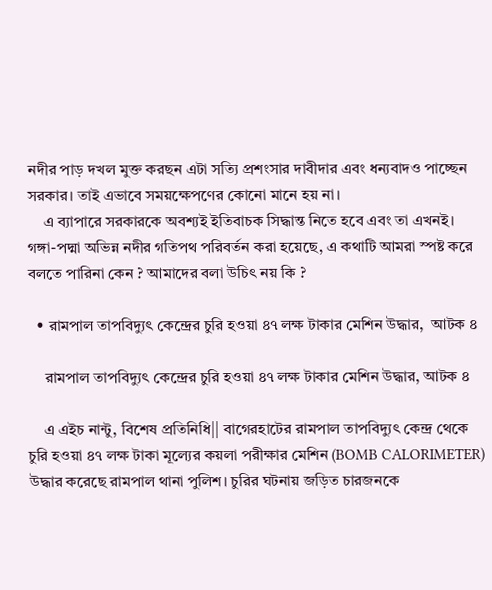নদীর পাড় দখল মুক্ত করছন এটা সত্যি প্রশংসার দাবীদার এবং ধন্যবাদও পাচ্ছেন সরকার। তাই এভাবে সময়ক্ষেপণের কোনো মানে হয় না।
    এ ব্যাপারে সরকারকে অবশ্যই ইতিবাচক সিদ্ধান্ত নিতে হবে এবং তা এখনই। গঙ্গা-পদ্মা অভিন্ন নদীর গতিপথ পরিবর্তন করা হয়েছে, এ কথাটি আমরা স্পষ্ট করে বলতে পারিনা কেন ? আমাদের বলা উচিৎ নয় কি ?

  • রামপাল তাপবিদ্যুৎ কেন্দ্রের চুরি হওয়া ৪৭ লক্ষ টাকার মেশিন উদ্ধার,  আটক ৪

    রামপাল তাপবিদ্যুৎ কেন্দ্রের চুরি হওয়া ৪৭ লক্ষ টাকার মেশিন উদ্ধার, আটক ৪

    এ এইচ নান্টু, বিশেষ প্রতিনিধি|| বাগেরহাটের রামপাল তাপবিদ্যুৎ কেন্দ্র থেকে চুরি হওয়া ৪৭ লক্ষ টাকা মূল্যের কয়লা পরীক্ষার মেশিন (BOMB CALORIMETER) উদ্ধার করেছে রামপাল থানা পুলিশ। চুরির ঘটনায় জড়িত চারজনকে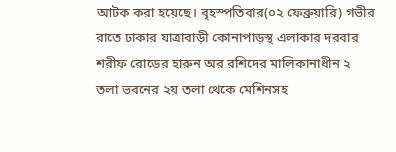আটক করা হয়েছে। বৃহস্পতিবার(০২ ফেব্রুয়ারি) গভীর রাতে ঢাকার যাত্রাবাড়ী কোনাপাড়স্থ এলাকার দরবার শরীফ রোডের হারুন অর রশিদের মালিকানাধীন ২ তলা ভবনের ২য় তলা থেকে মেশিনসহ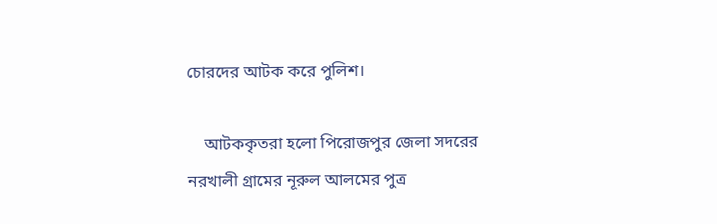চোরদের আটক করে পুলিশ।

    আটককৃতরা হলো পিরোজপুর জেলা সদরের নরখালী গ্রামের নূরুল আলমের পুত্র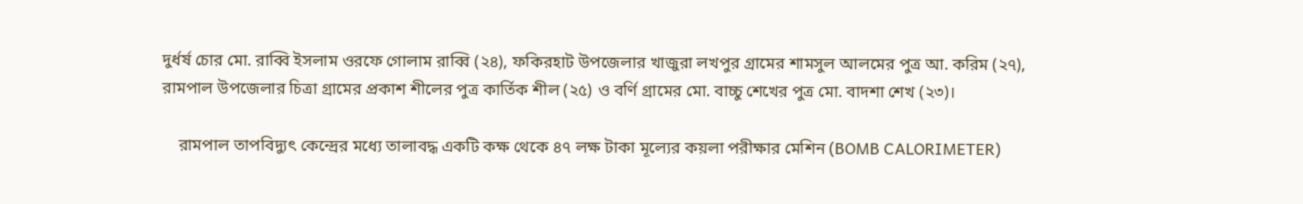দুর্ধর্ষ চোর মো. রাব্বি ইসলাম ওরফে গোলাম রাব্বি (২৪), ফকিরহাট উপজেলার খাজুরা লখপুর গ্রামের শামসুল আলমের পুত্র আ. করিম (২৭), রামপাল উপজেলার চিত্রা গ্রামের প্রকাশ শীলের পুত্র কার্তিক শীল (২৫) ও বর্ণি গ্রামের মো. বাচ্চু শেখের পুত্র মো. বাদশা শেখ (২৩)।

    রামপাল তাপবিদ্যুৎ কেন্দ্রের মধ্যে তালাবদ্ধ একটি কক্ষ থেকে ৪৭ লক্ষ টাকা মূল্যের কয়লা পরীক্ষার মেশিন (BOMB CALORIMETER)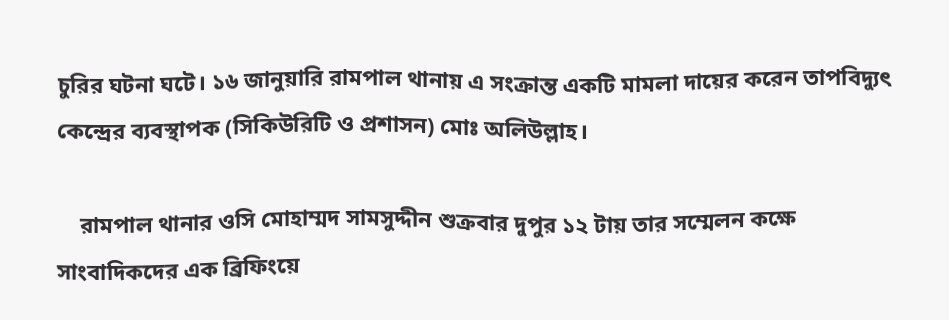চুরির ঘটনা ঘটে। ১৬ জানুয়ারি রামপাল থানায় এ সংক্রান্ত একটি মামলা দায়ের করেন তাপবিদ্যুৎ কেন্দ্রের ব্যবস্থাপক (সিকিউরিটি ও প্রশাসন) মোঃ অলিউল্লাহ।

    রামপাল থানার ওসি মোহাম্মদ সামসুদ্দীন শুক্রবার দুপুর ১২ টায় তার সম্মেলন কক্ষে সাংবাদিকদের এক ব্রিফিংয়ে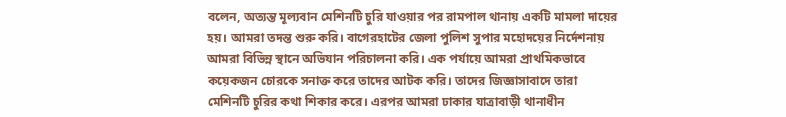বলেন, অত্যন্ত মূল্যবান মেশিনটি চুরি যাওয়ার পর রামপাল থানায় একটি মামলা দায়ের হয়। আমরা তদন্ত শুরু করি। বাগেরহাটের জেলা পুলিশ সুপার মহোদয়ের নির্দেশনায় আমরা বিভিন্ন স্থানে অভিযান পরিচালনা করি। এক পর্যায়ে আমরা প্রাথমিকভাবে কয়েকজন চোরকে সনাক্ত করে তাদের আটক করি। তাদের জিজ্ঞাসাবাদে তারা মেশিনটি চুরির কথা শিকার করে। এরপর আমরা ঢাকার যাত্রাবাড়ী থানাধীন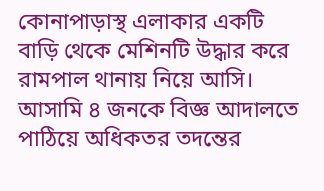কোনাপাড়াস্থ এলাকার একটি বাড়ি থেকে মেশিনটি উদ্ধার করে রামপাল থানায় নিয়ে আসি। আসামি ৪ জনকে বিজ্ঞ আদালতে পাঠিয়ে অধিকতর তদন্তের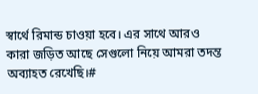স্বার্থে রিমান্ড চাওয়া হবে। এর সাথে আরও কারা জড়িত আছে সেগুলো নিয়ে আমরা তদন্ত অব্যাহত রেখেছি।#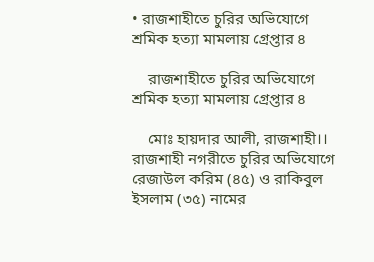• রাজশাহীতে চুরির অভিযোগে শ্রমিক হত্যা মামলায় গ্রেপ্তার ৪

    রাজশাহীতে চুরির অভিযোগে শ্রমিক হত্যা মামলায় গ্রেপ্তার ৪

    মোঃ হায়দার আলী, রাজশাহী।। রাজশাহী নগরীতে চুরির অভিযোগে রেজাউল করিম (৪৫) ও রাকিবুল ইসলাম (৩৫) নামের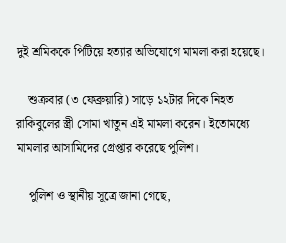দুই শ্রমিককে পিটিয়ে হত্যার অভিযোগে মামলা করা হয়েছে।

    শুক্রবার (৩ ফেব্রুয়ারি) সাড়ে ১২টার দিকে নিহত রাকিবুলের স্ত্রী সোমা খাতুন এই মামলা করেন। ইতোমধ্যে মামলার আসামিদের গ্রেপ্তার করেছে পুলিশ।

    পুলিশ ও স্থানীয় সূত্রে জানা গেছে,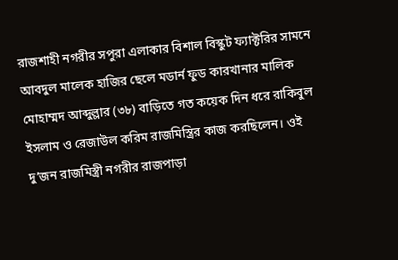রাজশাহী নগরীর সপুরা এলাকার বিশাল বিস্কুট ফ্যাক্টরির সামনে আবদুল মালেক হাজির ছেলে মডার্ন ফুড কারখানার মালিক মোহাম্মদ আব্দুল্লার (৩৮) বাড়িতে গত কয়েক দিন ধরে রাকিবুল ইসলাম ও রেজাউল করিম রাজমিস্ত্রির কাজ করছিলেন। ওই দু’জন রাজমিস্ত্রী নগরীর রাজপাড়া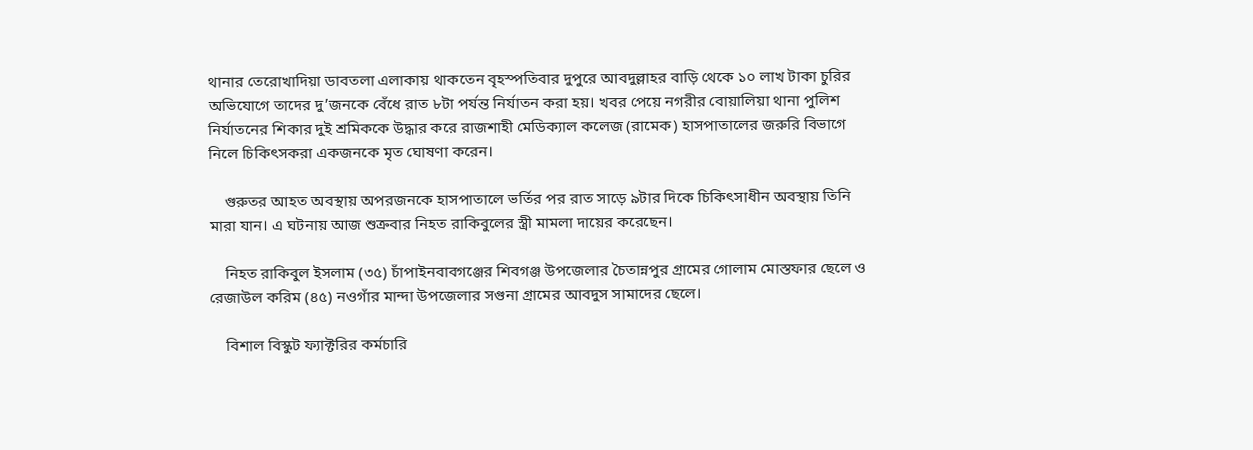থানার তেরোখাদিয়া ডাবতলা এলাকায় থাকতেন বৃহস্পতিবার দুপুরে আবদুল্লাহর বাড়ি থেকে ১০ লাখ টাকা চুরির অভিযোগে তাদের দু’জনকে বেঁধে রাত ৮টা পর্যন্ত নির্যাতন করা হয়। খবর পেয়ে নগরীর বোয়ালিয়া থানা পুলিশ নির্যাতনের শিকার দুই শ্রমিককে উদ্ধার করে রাজশাহী মেডিক্যাল কলেজ (রামেক) হাসপাতালের জরুরি বিভাগে নিলে চিকিৎসকরা একজনকে মৃত ঘোষণা করেন।

    গুরুতর আহত অবস্থায় অপরজনকে হাসপাতালে ভর্তির পর রাত সাড়ে ৯টার দিকে চিকিৎসাধীন অবস্থায় তিনি মারা যান। এ ঘটনায় আজ শুক্রবার নিহত রাকিবুলের স্ত্রী মামলা দায়ের করেছেন।

    নিহত রাকিবুল ইসলাম (৩৫) চাঁপাইনবাবগঞ্জের শিবগঞ্জ উপজেলার চৈতান্নপুর গ্রামের গোলাম মোস্তফার ছেলে ও রেজাউল করিম (৪৫) নওগাঁর মান্দা উপজেলার সগুনা গ্রামের আবদুস সামাদের ছেলে।

    বিশাল বিস্কুট ফ্যাক্টরির কর্মচারি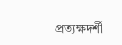প্রত্যক্ষদর্শী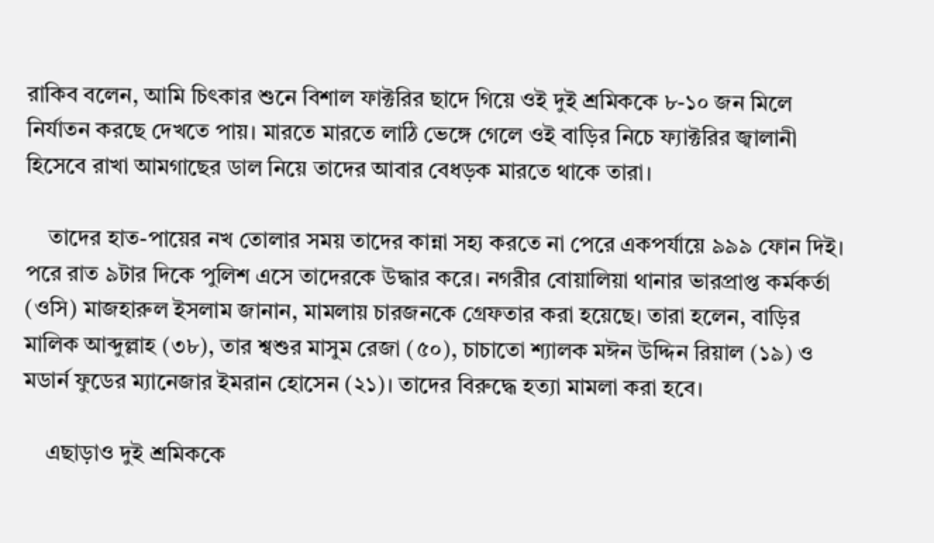রাকিব বলেন, আমি চিৎকার শুনে বিশাল ফাক্টরির ছাদে গিয়ে ওই দুই শ্রমিককে ৮-১০ জন মিলে নির্যাতন করছে দেখতে পায়। মারতে মারতে লাঠি ভেঙ্গে গেলে ওই বাড়ির নিচে ফ্যাক্টরির জ্বালানী হিসেবে রাখা আমগাছের ডাল নিয়ে তাদের আবার বেধড়ক মারতে থাকে তারা।

    তাদের হাত-পায়ের নখ তোলার সময় তাদের কান্না সহ্য করতে না পেরে একপর্যায়ে ৯৯৯ ফোন দিই। পরে রাত ৯টার দিকে পুলিশ এসে তাদেরকে উদ্ধার করে। নগরীর বোয়ালিয়া থানার ভারপ্রাপ্ত কর্মকর্তা (ওসি) মাজহারুল ইসলাম জানান, মামলায় চারজনকে গ্রেফতার করা হয়েছে। তারা হলেন, বাড়ির মালিক আব্দুল্লাহ (৩৮), তার শ্বশুর মাসুম রেজা (৫০), চাচাতো শ্যালক মঈন উদ্দিন রিয়াল (১৯) ও মডার্ন ফুডের ম্যানেজার ইমরান হোসেন (২১)। তাদের বিরুদ্ধে হত্যা মামলা করা হবে।

    এছাড়াও দুই শ্রমিককে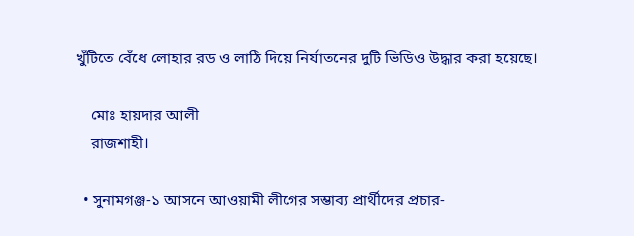খুঁটিতে বেঁধে লোহার রড ও লাঠি দিয়ে নির্যাতনের দুটি ভিডিও উদ্ধার করা হয়েছে।

    মোঃ হায়দার আলী
    রাজশাহী।

  • সুনামগঞ্জ-১ আসনে আওয়ামী লীগের সম্ভাব্য প্রার্থীদের প্রচার-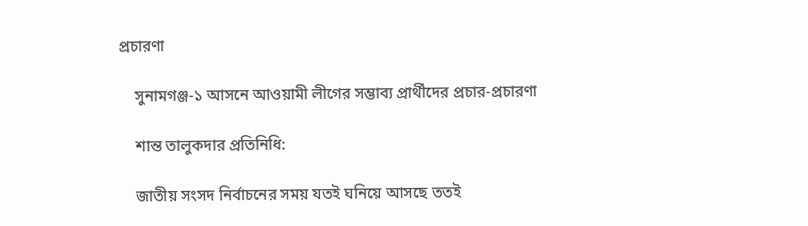প্রচারণা

    সুনামগঞ্জ-১ আসনে আওয়ামী লীগের সম্ভাব্য প্রার্থীদের প্রচার-প্রচারণা

    শান্ত তালুকদার প্রতিনিধি:

    জাতীয় সংসদ নির্বাচনের সময় যতই ঘনিয়ে আসছে ততই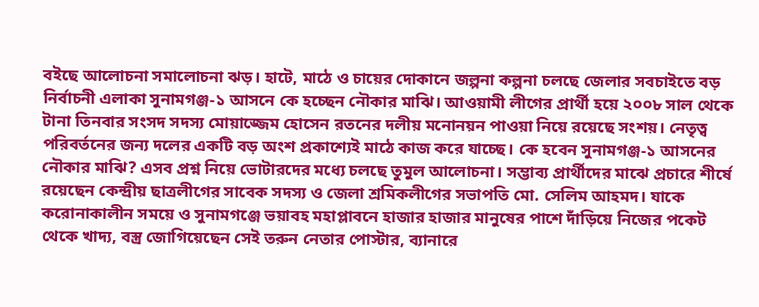বইছে আলোচনা সমালোচনা ঝড়। হাটে, মাঠে ও চায়ের দোকানে জল্পনা কল্পনা চলছে জেলার সবচাইতে বড় নির্বাচনী এলাকা সুনামগঞ্জ-১ আসনে কে হচ্ছেন নৌকার মাঝি। আওয়ামী লীগের প্রার্থী হয়ে ২০০৮ সাল থেকে টানা তিনবার সংসদ সদস্য মোয়াজ্জেম হোসেন রতনের দলীয় মনোনয়ন পাওয়া নিয়ে রয়েছে সংশয়। নেতৃত্ব পরিবর্তনের জন্য দলের একটি বড় অংশ প্রকাশ্যেই মাঠে কাজ করে যাচ্ছে। কে হবেন সুনামগঞ্জ-১ আসনের নৌকার মাঝি? এসব প্রশ্ন নিয়ে ভোটারদের মধ্যে চলছে তুমুল আলোচনা। সম্ভাব্য প্রার্থীদের মাঝে প্রচারে শীর্ষে রয়েছেন কেন্দ্রীয় ছাত্রলীগের সাবেক সদস্য ও জেলা শ্রমিকলীগের সভাপতি মো. সেলিম আহমদ। যাকে করোনাকালীন সময়ে ও সুনামগঞ্জে ভয়াবহ মহাপ্লাবনে হাজার হাজার মানুষের পাশে দাঁড়িয়ে নিজের পকেট থেকে খাদ্য, বস্ত্র জোগিয়েছেন সেই তরুন নেতার পোস্টার, ব্যানারে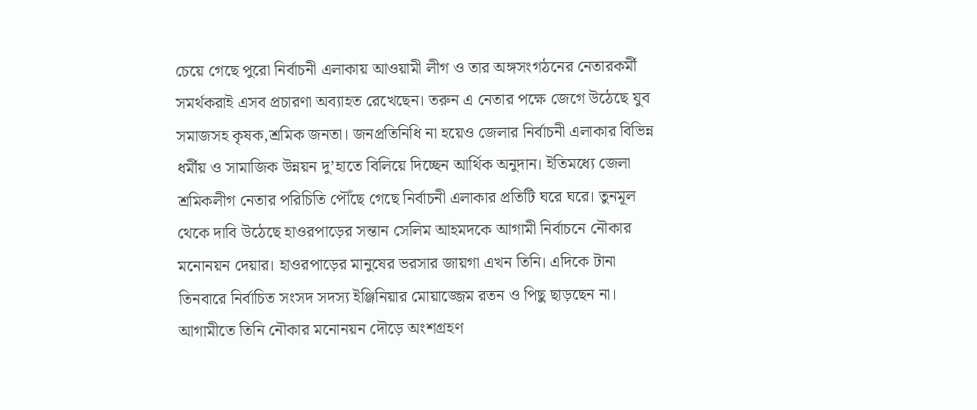চেয়ে গেছে পুরো নির্বাচনী এলাকায় আওয়ামী লীগ ও তার অঙ্গসংগঠনের নেতারকর্মী সমর্থকরাই এসব প্রচারণা অব্যাহত রেখেছেন। তরুন এ নেতার পক্ষে জেগে উঠেছে যুব সমাজসহ কৃষক,শ্রমিক জনতা। জনপ্রতিনিধি না হয়েও জেলার নির্বাচনী এলাকার বিভিন্ন ধর্মীয় ও সামাজিক উন্নয়ন দু’হাতে বিলিয়ে দিচ্ছেন আর্থিক অনুদান। ইতিমধ্যে জেলা শ্রমিকলীগ নেতার পরিচিতি পৌঁছে গেছে নির্বাচনী এলাকার প্রতিটি ঘরে ঘরে। তুনমূল থেকে দাবি উঠেছে হাওরপাড়ের সন্তান সেলিম আহমদকে আগামী নির্বাচনে নৌকার মনোনয়ন দেয়ার। হাওরপাড়ের মানুষের ভরসার জায়গা এখন তিনি। এদিকে টানা তিনবারে নির্বাচিত সংসদ সদস্য ইঞ্জিনিয়ার মোয়াজ্জেম রতন ও পিছু ছাড়ছেন না। আগামীতে তিনি নৌকার মনোনয়ন দৌড়ে অংশগ্রহণ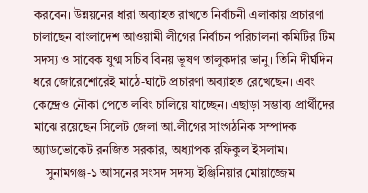করবেন। উন্নয়নের ধারা অব্যাহত রাখতে নির্বাচনী এলাকায় প্রচারণা চালাছেন বাংলাদেশ আওয়ামী লীগের নির্বাচন পরিচালনা কমিটির টিম সদস্য ও সাবেক যুগ্ম সচিব বিনয় ভূষণ তালুকদার ভানু। তিনি দীর্ঘদিন ধরে জোরেশোরেই মাঠে-ঘাটে প্রচারণা অব্যাহত রেখেছেন। এবং কেন্দ্রেও নৌকা পেতে লবিং চালিয়ে যাচ্ছেন। এছাড়া সম্ভাব্য প্রার্থীদের মাঝে রয়েছেন সিলেট জেলা আ.লীগের সাংগঠনিক সম্পাদক অ্যাডভোকেট রনজিত সরকার, অধ্যাপক রফিকুল ইসলাম।
    সুনামগঞ্জ-১ আসনের সংসদ সদস্য ইঞ্জিনিয়ার মোয়াজ্জেম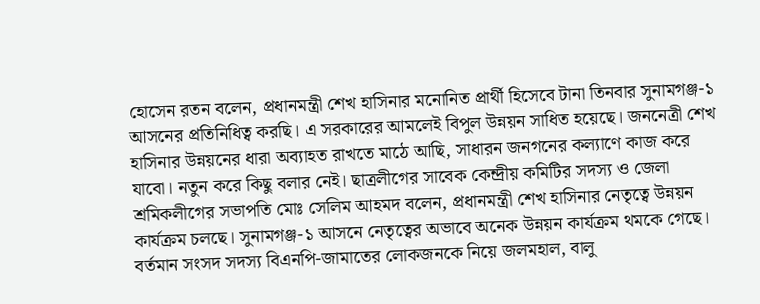হোসেন রতন বলেন, প্রধানমন্ত্রী শেখ হাসিনার মনোনিত প্রার্থী হিসেবে টানা তিনবার সুনামগঞ্জ-১ আসনের প্রতিনিধিত্ব করছি। এ সরকারের আমলেই বিপুল উন্নয়ন সাধিত হয়েছে। জননেত্রী শেখ হাসিনার উন্নয়নের ধারা অব্যাহত রাখতে মাঠে আছি, সাধারন জনগনের কল্যাণে কাজ করে যাবো। নতুন করে কিছু বলার নেই। ছাত্রলীগের সাবেক কেন্দ্রীয় কমিটির সদস্য ও জেলা শ্রমিকলীগের সভাপতি মোঃ সেলিম আহমদ বলেন, প্রধানমন্ত্রী শেখ হাসিনার নেতৃত্বে উন্নয়ন কার্যক্রম চলছে। সুনামগঞ্জ-১ আসনে নেতৃত্বের অভাবে অনেক উন্নয়ন কার্যক্রম থমকে গেছে। বর্তমান সংসদ সদস্য বিএনপি-জামাতের লোকজনকে নিয়ে জলমহাল, বালু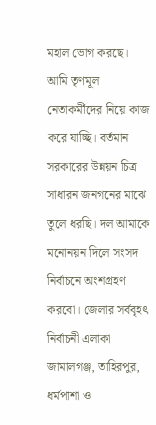মহাল ভোগ করছে। আমি তৃণমূল নেতাকর্মীদের নিয়ে কাজ করে যাচ্ছি। বর্তমান সরকারের উন্নয়ন চিত্র সাধারন জনগনের মাঝে তুলে ধরছি। দল আমাকে মনোনয়ন দিলে সংসদ নির্বাচনে অংশগ্রহণ করবো। জেলার সর্ববৃহৎ নির্বাচনী এলাকা জামালগঞ্জ, তাহিরপুর, ধর্মপাশা ও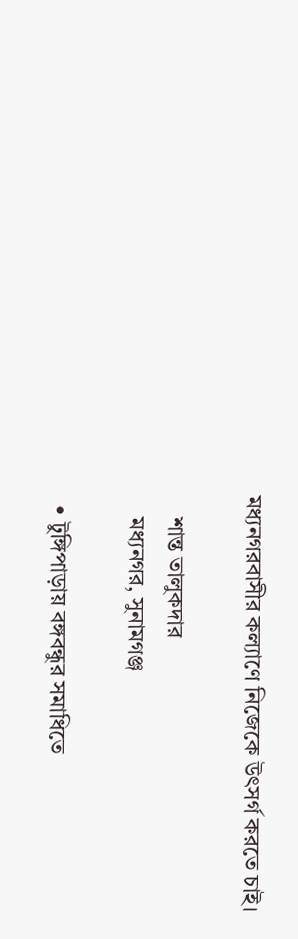মধ্যনগরবাসীর কল্যাণে নিজেকে উৎসর্গ করতে চাই।

    শান্ত তালুকদার
    মধ্যনগর, সুনামগঞ্জ

  • টুঙ্গিপাড়ায় বঙ্গবন্ধুর সমাধিতে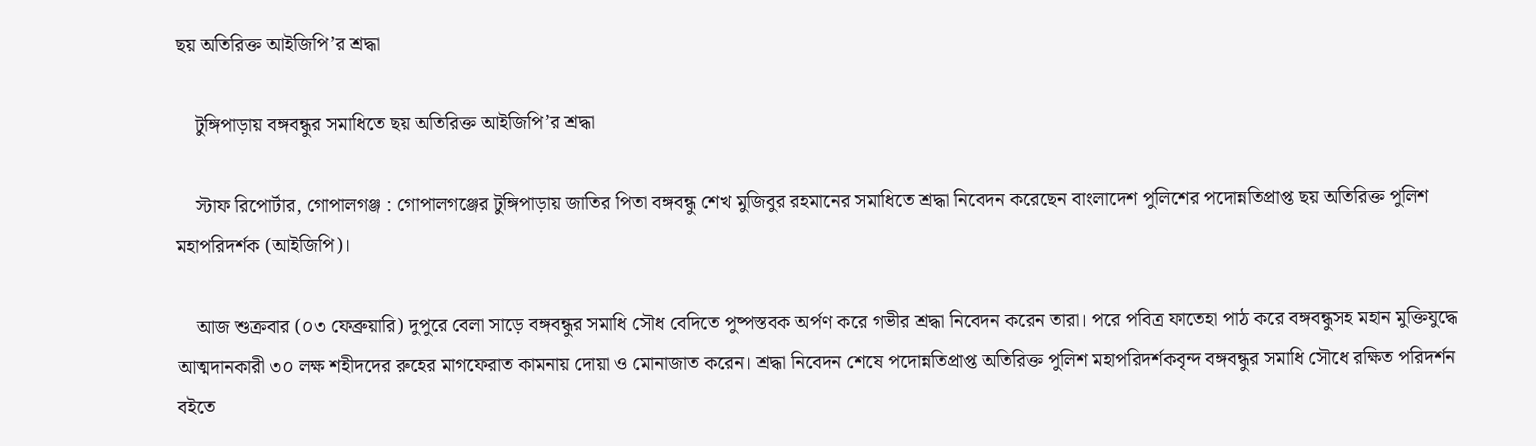ছয় অতিরিক্ত আইজিপি’র শ্রদ্ধা

    টুঙ্গিপাড়ায় বঙ্গবন্ধুর সমাধিতে ছয় অতিরিক্ত আইজিপি’র শ্রদ্ধা

    স্টাফ রিপোর্টার, গোপালগঞ্জ : গোপালগঞ্জের টুঙ্গিপাড়ায় জাতির পিতা বঙ্গবন্ধু শেখ মুজিবুর রহমানের সমাধিতে শ্রদ্ধা নিবেদন করেছেন বাংলাদেশ পুলিশের পদোন্নতিপ্রাপ্ত ছয় অতিরিক্ত পুলিশ মহাপরিদর্শক (আইজিপি)।

    আজ শুক্রবার (০৩ ফেব্রুয়ারি) দুপুরে বেলা সাড়ে বঙ্গবন্ধুর সমাধি সৌধ বেদিতে পুষ্পস্তবক অর্পণ করে গভীর শ্রদ্ধা নিবেদন করেন তারা। পরে পবিত্র ফাতেহা পাঠ করে বঙ্গবন্ধুসহ মহান মুক্তিযুদ্ধে আত্মদানকারী ৩০ লক্ষ শহীদদের রুহের মাগফেরাত কামনায় দোয়া ও মোনাজাত করেন। শ্রদ্ধা নিবেদন শেষে পদোন্নতিপ্রাপ্ত অতিরিক্ত পুলিশ মহাপরিদর্শকবৃন্দ বঙ্গবন্ধুর সমাধি সৌধে রক্ষিত পরিদর্শন বইতে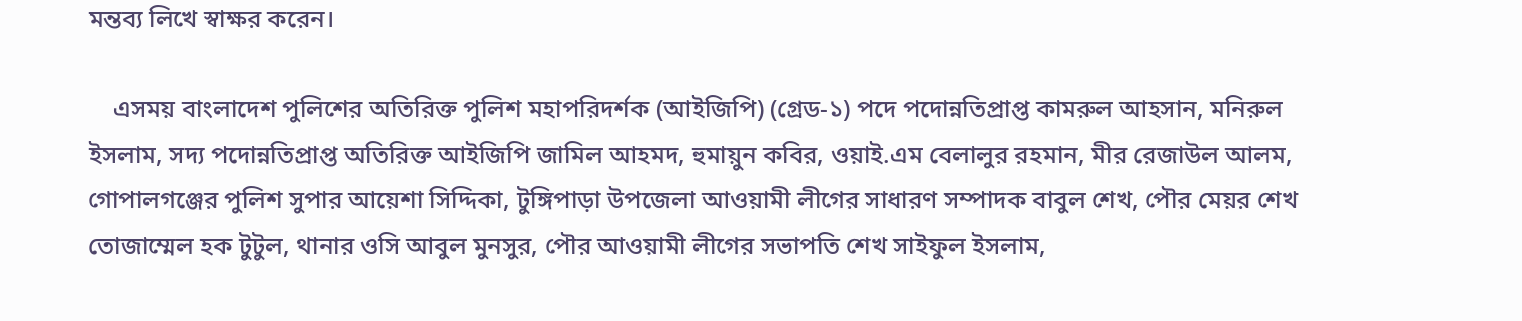মন্তব্য লিখে স্বাক্ষর করেন।

    এসময় বাংলাদেশ পুলিশের অতিরিক্ত পুলিশ মহাপরিদর্শক (আইজিপি) (গ্রেড-১) পদে পদোন্নতিপ্রাপ্ত কামরুল আহসান, মনিরুল ইসলাম, সদ্য পদোন্নতিপ্রাপ্ত অতিরিক্ত আইজিপি জামিল আহমদ, হুমায়ুন কবির, ওয়াই.এম বেলালুর রহমান, মীর রেজাউল আলম, গোপালগঞ্জের পুলিশ সুপার আয়েশা সিদ্দিকা, টুঙ্গিপাড়া উপজেলা আওয়ামী লীগের সাধারণ সম্পাদক বাবুল শেখ, পৌর মেয়র শেখ তোজাম্মেল হক টুটুল, থানার ওসি আবুল মুনসুর, পৌর আওয়ামী লীগের সভাপতি শেখ সাইফুল ইসলাম,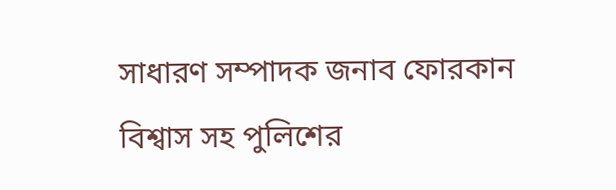সাধারণ সম্পাদক জনাব ফোরকান বিশ্বাস সহ পুলিশের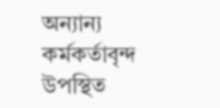অন্যান্য কর্মকর্তাবৃন্দ উপস্থিত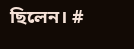ছিলেন। #